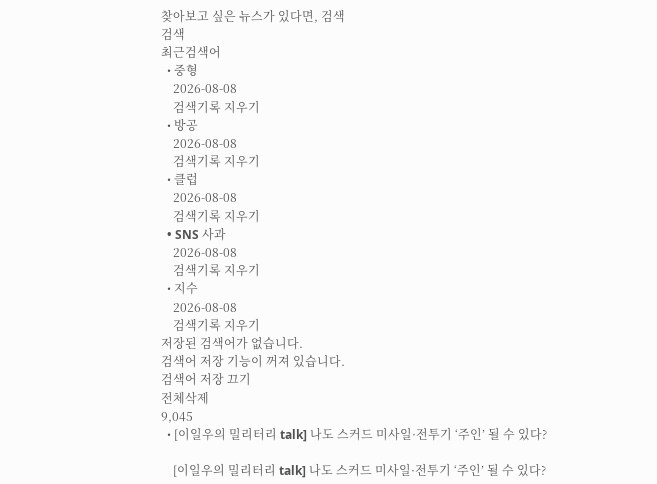찾아보고 싶은 뉴스가 있다면, 검색
검색
최근검색어
  • 중형
    2026-08-08
    검색기록 지우기
  • 방공
    2026-08-08
    검색기록 지우기
  • 클럽
    2026-08-08
    검색기록 지우기
  • SNS 사과
    2026-08-08
    검색기록 지우기
  • 지수
    2026-08-08
    검색기록 지우기
저장된 검색어가 없습니다.
검색어 저장 기능이 꺼져 있습니다.
검색어 저장 끄기
전체삭제
9,045
  • [이일우의 밀리터리 talk] 나도 스커드 미사일·전투기 ‘주인’ 될 수 있다?

    [이일우의 밀리터리 talk] 나도 스커드 미사일·전투기 ‘주인’ 될 수 있다?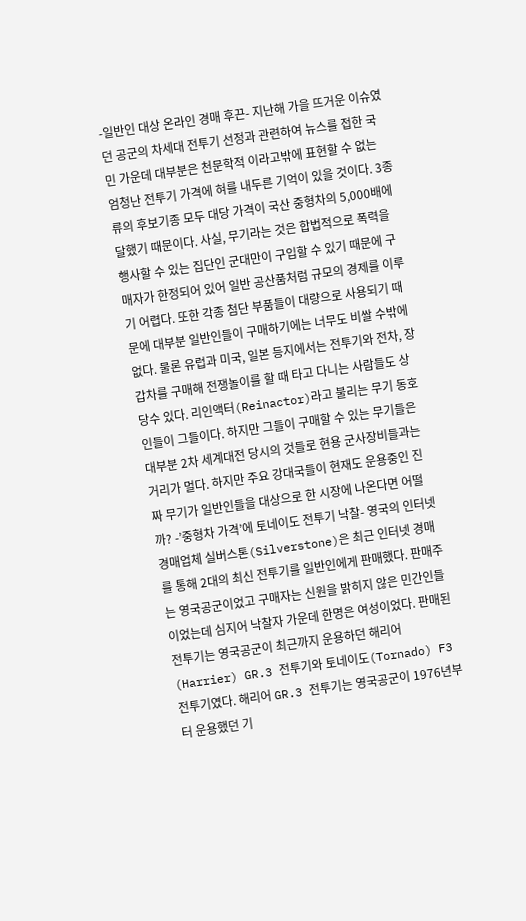-일반인 대상 온라인 경매 후끈- 지난해 가을 뜨거운 이슈였던 공군의 차세대 전투기 선정과 관련하여 뉴스를 접한 국민 가운데 대부분은 천문학적 이라고밖에 표현할 수 없는 엄청난 전투기 가격에 혀를 내두른 기억이 있을 것이다. 3종류의 후보기종 모두 대당 가격이 국산 중형차의 5,000배에 달했기 때문이다. 사실, 무기라는 것은 합법적으로 폭력을 행사할 수 있는 집단인 군대만이 구입할 수 있기 때문에 구매자가 한정되어 있어 일반 공산품처럼 규모의 경제를 이루기 어렵다. 또한 각종 첨단 부품들이 대량으로 사용되기 때문에 대부분 일반인들이 구매하기에는 너무도 비쌀 수밖에 없다. 물론 유럽과 미국, 일본 등지에서는 전투기와 전차, 장갑차를 구매해 전쟁놀이를 할 때 타고 다니는 사람들도 상당수 있다. 리인액터(Reinactor)라고 불리는 무기 동호인들이 그들이다. 하지만 그들이 구매할 수 있는 무기들은 대부분 2차 세계대전 당시의 것들로 현용 군사장비들과는 거리가 멀다. 하지만 주요 강대국들이 현재도 운용중인 진짜 무기가 일반인들을 대상으로 한 시장에 나온다면 어떨까? -’중형차 가격’에 토네이도 전투기 낙찰- 영국의 인터넷 경매업체 실버스톤(Silverstone)은 최근 인터넷 경매를 통해 2대의 최신 전투기를 일반인에게 판매했다. 판매주는 영국공군이었고 구매자는 신원을 밝히지 않은 민간인들이었는데 심지어 낙찰자 가운데 한명은 여성이었다. 판매된 전투기는 영국공군이 최근까지 운용하던 해리어(Harrier) GR.3 전투기와 토네이도(Tornado) F3 전투기였다. 해리어 GR.3 전투기는 영국공군이 1976년부터 운용했던 기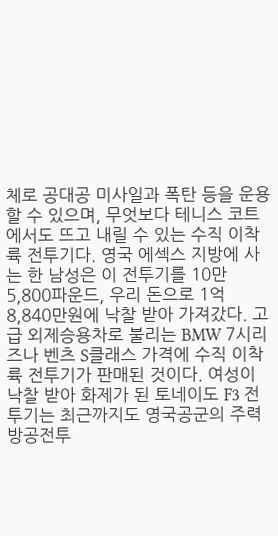체로 공대공 미사일과 폭탄 등을 운용할 수 있으며, 무엇보다 테니스 코트에서도 뜨고 내릴 수 있는 수직 이착륙 전투기다. 영국 에섹스 지방에 사는 한 남성은 이 전투기를 10만 5,800파운드, 우리 돈으로 1억 8,840만원에 낙찰 받아 가져갔다. 고급 외제승용차로 불리는 BMW 7시리즈나 벤츠 S클래스 가격에 수직 이착륙 전투기가 판매된 것이다. 여성이 낙찰 받아 화제가 된 토네이도 F3 전투기는 최근까지도 영국공군의 주력 방공전투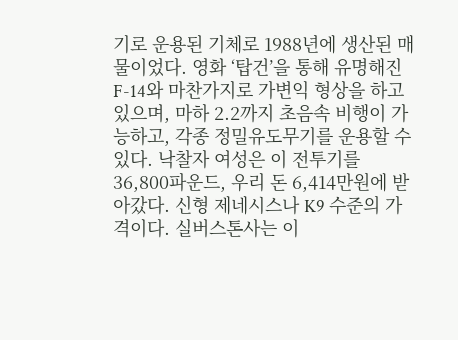기로 운용된 기체로 1988년에 생산된 매물이었다. 영화 ‘탑건’을 통해 유명해진 F-14와 마찬가지로 가변익 형상을 하고 있으며, 마하 2.2까지 초음속 비행이 가능하고, 각종 정밀유도무기를 운용할 수 있다. 낙찰자 여성은 이 전투기를 36,800파운드, 우리 돈 6,414만원에 받아갔다. 신형 제네시스나 K9 수준의 가격이다. 실버스톤사는 이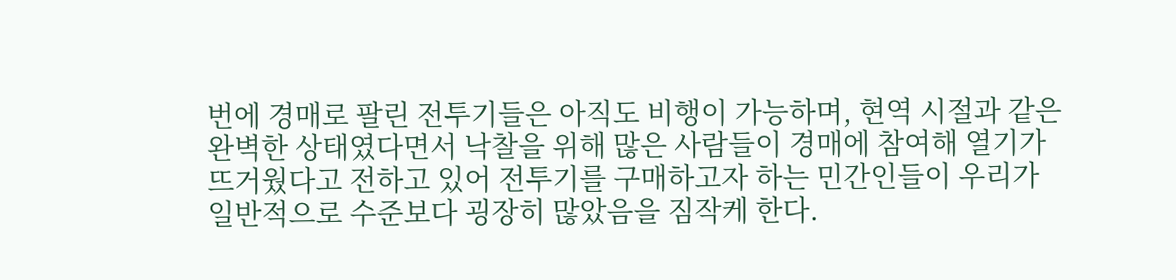번에 경매로 팔린 전투기들은 아직도 비행이 가능하며, 현역 시절과 같은 완벽한 상태였다면서 낙찰을 위해 많은 사람들이 경매에 참여해 열기가 뜨거웠다고 전하고 있어 전투기를 구매하고자 하는 민간인들이 우리가 일반적으로 수준보다 굉장히 많았음을 짐작케 한다.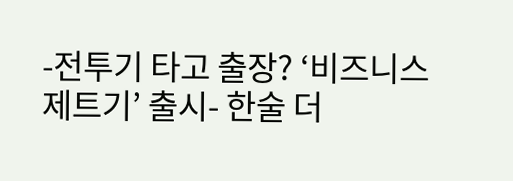-전투기 타고 출장? ‘비즈니스 제트기’ 출시- 한술 더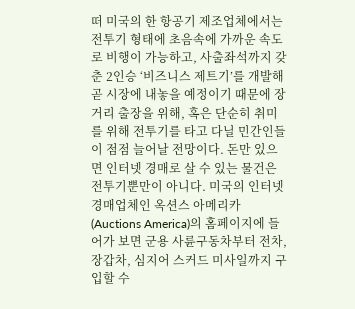떠 미국의 한 항공기 제조업체에서는 전투기 형태에 초음속에 가까운 속도로 비행이 가능하고, 사출좌석까지 갖춘 2인승 ‘비즈니스 제트기’를 개발해 곧 시장에 내놓을 예정이기 때문에 장거리 출장을 위해, 혹은 단순히 취미를 위해 전투기를 타고 다닐 민간인들이 점점 늘어날 전망이다. 돈만 있으면 인터넷 경매로 살 수 있는 물건은 전투기뿐만이 아니다. 미국의 인터넷 경매업체인 옥션스 아메리카(Auctions America)의 홈페이지에 들어가 보면 군용 사륜구동차부터 전차, 장갑차, 심지어 스커드 미사일까지 구입할 수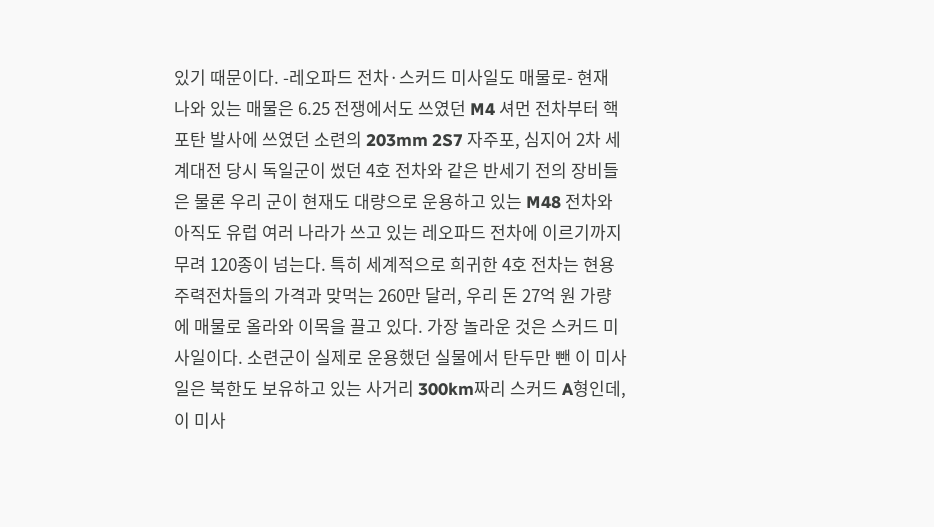있기 때문이다. -레오파드 전차·스커드 미사일도 매물로- 현재 나와 있는 매물은 6.25 전쟁에서도 쓰였던 M4 셔먼 전차부터 핵포탄 발사에 쓰였던 소련의 203mm 2S7 자주포, 심지어 2차 세계대전 당시 독일군이 썼던 4호 전차와 같은 반세기 전의 장비들은 물론 우리 군이 현재도 대량으로 운용하고 있는 M48 전차와 아직도 유럽 여러 나라가 쓰고 있는 레오파드 전차에 이르기까지 무려 120종이 넘는다. 특히 세계적으로 희귀한 4호 전차는 현용 주력전차들의 가격과 맞먹는 260만 달러, 우리 돈 27억 원 가량에 매물로 올라와 이목을 끌고 있다. 가장 놀라운 것은 스커드 미사일이다. 소련군이 실제로 운용했던 실물에서 탄두만 뺀 이 미사일은 북한도 보유하고 있는 사거리 300km짜리 스커드 A형인데, 이 미사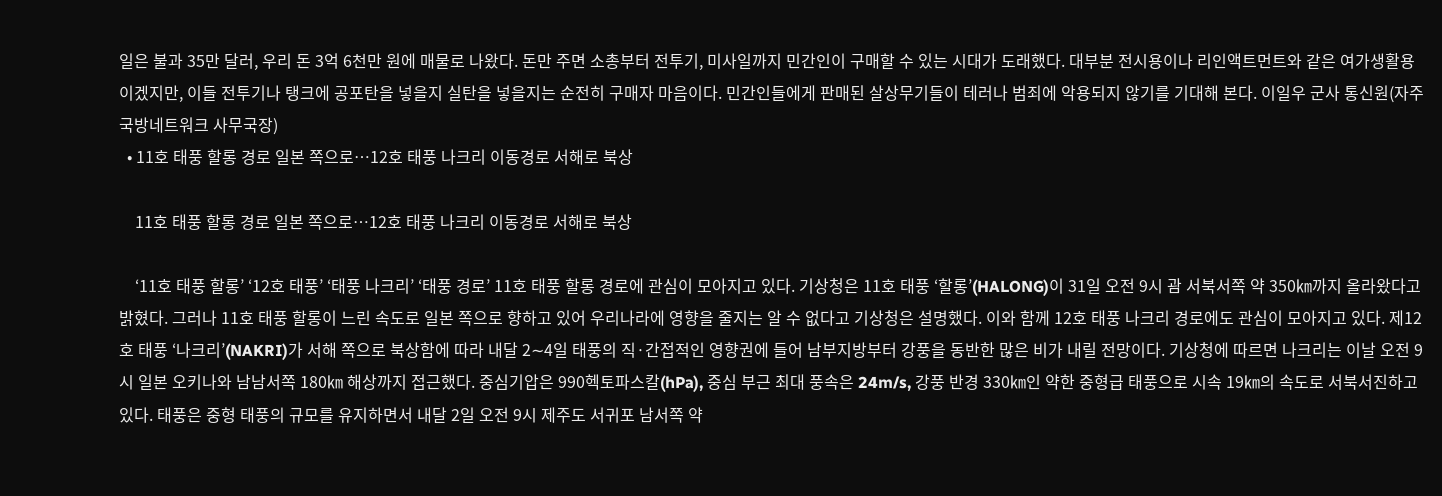일은 불과 35만 달러, 우리 돈 3억 6천만 원에 매물로 나왔다. 돈만 주면 소총부터 전투기, 미사일까지 민간인이 구매할 수 있는 시대가 도래했다. 대부분 전시용이나 리인액트먼트와 같은 여가생활용이겠지만, 이들 전투기나 탱크에 공포탄을 넣을지 실탄을 넣을지는 순전히 구매자 마음이다. 민간인들에게 판매된 살상무기들이 테러나 범죄에 악용되지 않기를 기대해 본다. 이일우 군사 통신원(자주국방네트워크 사무국장)
  • 11호 태풍 할롱 경로 일본 쪽으로…12호 태풍 나크리 이동경로 서해로 북상

    11호 태풍 할롱 경로 일본 쪽으로…12호 태풍 나크리 이동경로 서해로 북상

    ‘11호 태풍 할롱’ ‘12호 태풍’ ‘태풍 나크리’ ‘태풍 경로’ 11호 태풍 할롱 경로에 관심이 모아지고 있다. 기상청은 11호 태풍 ‘할롱’(HALONG)이 31일 오전 9시 괌 서북서쪽 약 350㎞까지 올라왔다고 밝혔다. 그러나 11호 태풍 할롱이 느린 속도로 일본 쪽으로 향하고 있어 우리나라에 영향을 줄지는 알 수 없다고 기상청은 설명했다. 이와 함께 12호 태풍 나크리 경로에도 관심이 모아지고 있다. 제12호 태풍 ‘나크리’(NAKRI)가 서해 쪽으로 북상함에 따라 내달 2∼4일 태풍의 직·간접적인 영향권에 들어 남부지방부터 강풍을 동반한 많은 비가 내릴 전망이다. 기상청에 따르면 나크리는 이날 오전 9시 일본 오키나와 남남서쪽 180㎞ 해상까지 접근했다. 중심기압은 990헥토파스칼(hPa), 중심 부근 최대 풍속은 24m/s, 강풍 반경 330㎞인 약한 중형급 태풍으로 시속 19㎞의 속도로 서북서진하고 있다. 태풍은 중형 태풍의 규모를 유지하면서 내달 2일 오전 9시 제주도 서귀포 남서쪽 약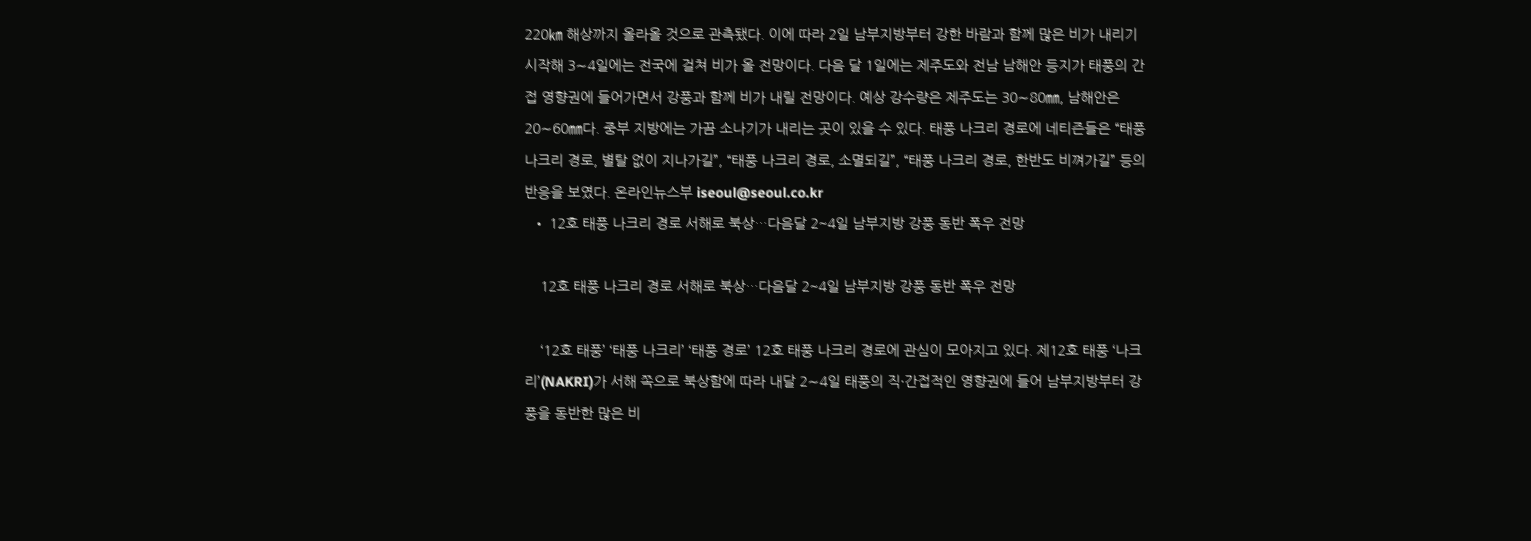220㎞ 해상까지 올라올 것으로 관측됐다. 이에 따라 2일 남부지방부터 강한 바람과 함께 많은 비가 내리기 시작해 3∼4일에는 전국에 걸쳐 비가 올 전망이다. 다음 달 1일에는 제주도와 전남 남해안 등지가 태풍의 간접 영향권에 들어가면서 강풍과 함께 비가 내릴 전망이다. 예상 강수량은 제주도는 30∼80㎜, 남해안은 20∼60㎜다. 중부 지방에는 가끔 소나기가 내리는 곳이 있을 수 있다. 태풍 나크리 경로에 네티즌들은 “태풍 나크리 경로, 별탈 없이 지나가길”, “태풍 나크리 경로, 소멸되길”, “태풍 나크리 경로, 한반도 비껴가길” 등의 반응을 보였다. 온라인뉴스부 iseoul@seoul.co.kr
  • 12호 태풍 나크리 경로 서해로 북상…다음달 2~4일 남부지방 강풍 동반 폭우 전망

    12호 태풍 나크리 경로 서해로 북상…다음달 2~4일 남부지방 강풍 동반 폭우 전망

    ‘12호 태풍’ ‘태풍 나크리’ ‘태풍 경로’ 12호 태풍 나크리 경로에 관심이 모아지고 있다. 제12호 태풍 ‘나크리’(NAKRI)가 서해 쪽으로 북상함에 따라 내달 2∼4일 태풍의 직·간접적인 영향권에 들어 남부지방부터 강풍을 동반한 많은 비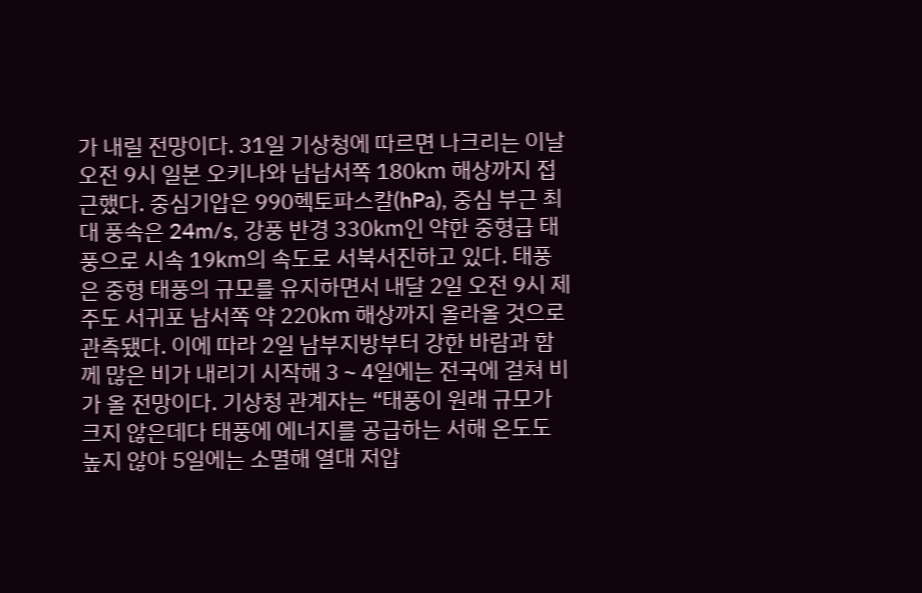가 내릴 전망이다. 31일 기상청에 따르면 나크리는 이날 오전 9시 일본 오키나와 남남서쪽 180㎞ 해상까지 접근했다. 중심기압은 990헥토파스칼(hPa), 중심 부근 최대 풍속은 24m/s, 강풍 반경 330㎞인 약한 중형급 태풍으로 시속 19㎞의 속도로 서북서진하고 있다. 태풍은 중형 태풍의 규모를 유지하면서 내달 2일 오전 9시 제주도 서귀포 남서쪽 약 220㎞ 해상까지 올라올 것으로 관측됐다. 이에 따라 2일 남부지방부터 강한 바람과 함께 많은 비가 내리기 시작해 3∼4일에는 전국에 걸쳐 비가 올 전망이다. 기상청 관계자는 “태풍이 원래 규모가 크지 않은데다 태풍에 에너지를 공급하는 서해 온도도 높지 않아 5일에는 소멸해 열대 저압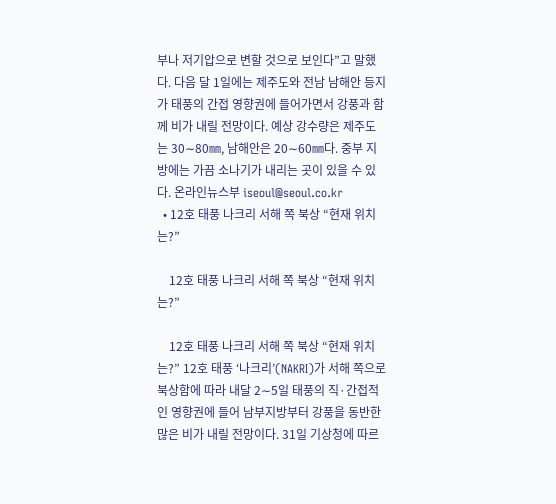부나 저기압으로 변할 것으로 보인다”고 말했다. 다음 달 1일에는 제주도와 전남 남해안 등지가 태풍의 간접 영향권에 들어가면서 강풍과 함께 비가 내릴 전망이다. 예상 강수량은 제주도는 30∼80㎜, 남해안은 20∼60㎜다. 중부 지방에는 가끔 소나기가 내리는 곳이 있을 수 있다. 온라인뉴스부 iseoul@seoul.co.kr
  • 12호 태풍 나크리 서해 쪽 북상 “현재 위치는?”

    12호 태풍 나크리 서해 쪽 북상 “현재 위치는?”

    12호 태풍 나크리 서해 쪽 북상 “현재 위치는?” 12호 태풍 ‘나크리’(NAKRI)가 서해 쪽으로 북상함에 따라 내달 2∼5일 태풍의 직·간접적인 영향권에 들어 남부지방부터 강풍을 동반한 많은 비가 내릴 전망이다. 31일 기상청에 따르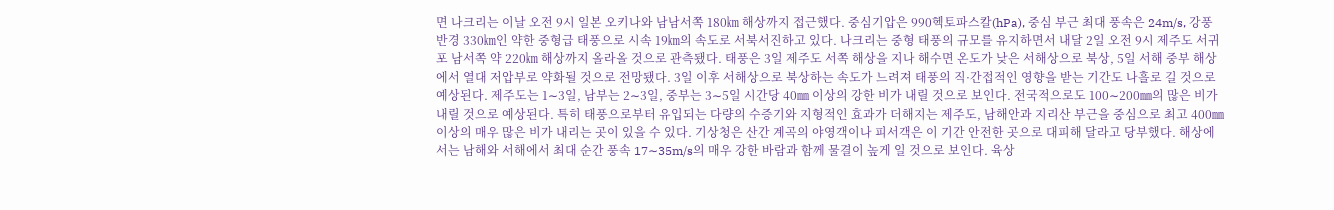면 나크리는 이날 오전 9시 일본 오키나와 남남서쪽 180㎞ 해상까지 접근했다. 중심기압은 990헥토파스칼(hPa), 중심 부근 최대 풍속은 24m/s, 강풍 반경 330㎞인 약한 중형급 태풍으로 시속 19㎞의 속도로 서북서진하고 있다. 나크리는 중형 태풍의 규모를 유지하면서 내달 2일 오전 9시 제주도 서귀포 남서쪽 약 220㎞ 해상까지 올라올 것으로 관측됐다. 태풍은 3일 제주도 서쪽 해상을 지나 해수면 온도가 낮은 서해상으로 북상, 5일 서해 중부 해상에서 열대 저압부로 약화될 것으로 전망됐다. 3일 이후 서해상으로 북상하는 속도가 느려져 태풍의 직·간접적인 영향을 받는 기간도 나흘로 길 것으로 예상된다. 제주도는 1∼3일, 남부는 2∼3일, 중부는 3∼5일 시간당 40㎜ 이상의 강한 비가 내릴 것으로 보인다. 전국적으로도 100∼200㎜의 많은 비가 내릴 것으로 예상된다. 특히 태풍으로부터 유입되는 다량의 수증기와 지형적인 효과가 더해지는 제주도, 남해안과 지리산 부근을 중심으로 최고 400㎜ 이상의 매우 많은 비가 내리는 곳이 있을 수 있다. 기상청은 산간 계곡의 야영객이나 피서객은 이 기간 안전한 곳으로 대피해 달라고 당부했다. 해상에서는 남해와 서해에서 최대 순간 풍속 17∼35m/s의 매우 강한 바람과 함께 물결이 높게 일 것으로 보인다. 육상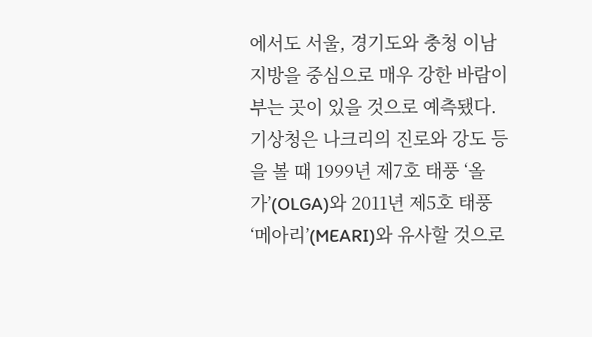에서도 서울, 경기도와 충청 이남 지방을 중심으로 매우 강한 바람이 부는 곳이 있을 것으로 예측됐다. 기상청은 나크리의 진로와 강도 등을 볼 때 1999년 제7호 태풍 ‘올가’(OLGA)와 2011년 제5호 태풍 ‘메아리’(MEARI)와 유사할 것으로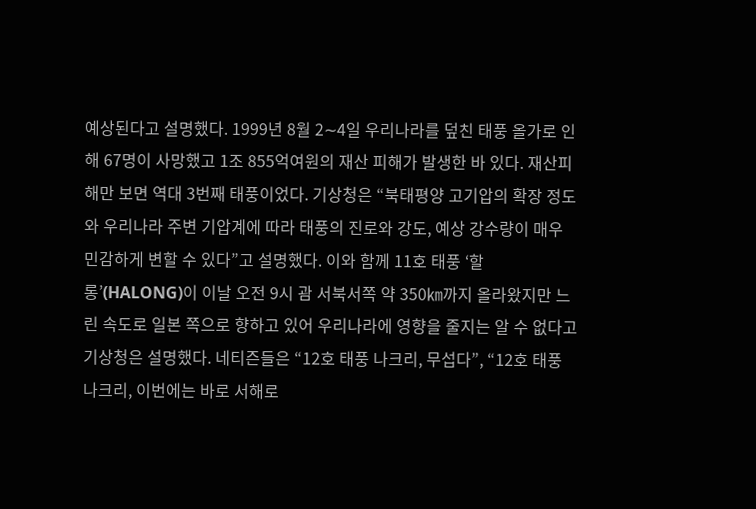예상된다고 설명했다. 1999년 8월 2∼4일 우리나라를 덮친 태풍 올가로 인해 67명이 사망했고 1조 855억여원의 재산 피해가 발생한 바 있다. 재산피해만 보면 역대 3번째 태풍이었다. 기상청은 “북태평양 고기압의 확장 정도와 우리나라 주변 기압계에 따라 태풍의 진로와 강도, 예상 강수량이 매우 민감하게 변할 수 있다”고 설명했다. 이와 함께 11호 태풍 ‘할롱’(HALONG)이 이날 오전 9시 괌 서북서쪽 약 350㎞까지 올라왔지만 느린 속도로 일본 쪽으로 향하고 있어 우리나라에 영향을 줄지는 알 수 없다고 기상청은 설명했다. 네티즌들은 “12호 태풍 나크리, 무섭다”, “12호 태풍 나크리, 이번에는 바로 서해로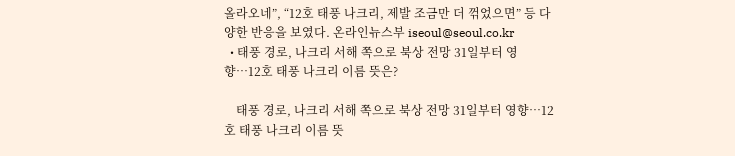올라오네”, “12호 태풍 나크리, 제발 조금만 더 꺾었으면” 등 다양한 반응을 보였다. 온라인뉴스부 iseoul@seoul.co.kr
  • 태풍 경로, 나크리 서해 쪽으로 북상 전망 31일부터 영향…12호 태풍 나크리 이름 뜻은?

    태풍 경로, 나크리 서해 쪽으로 북상 전망 31일부터 영향…12호 태풍 나크리 이름 뜻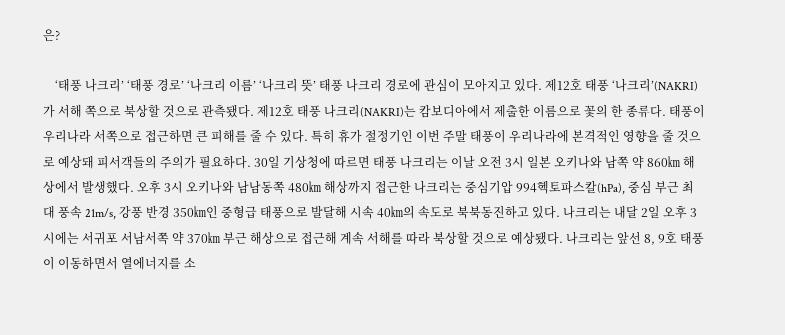은?

    ‘태풍 나크리’ ‘태풍 경로’ ‘나크리 이름’ ‘나크리 뜻’ 태풍 나크리 경로에 관심이 모아지고 있다. 제12호 태풍 ‘나크리’(NAKRI)가 서해 쪽으로 북상할 것으로 관측됐다. 제12호 태풍 나크리(NAKRI)는 캄보디아에서 제출한 이름으로 꽃의 한 종류다. 태풍이 우리나라 서쪽으로 접근하면 큰 피해를 줄 수 있다. 특히 휴가 절정기인 이번 주말 태풍이 우리나라에 본격적인 영향을 줄 것으로 예상돼 피서객들의 주의가 필요하다. 30일 기상청에 따르면 태풍 나크리는 이날 오전 3시 일본 오키나와 남쪽 약 860㎞ 해상에서 발생했다. 오후 3시 오키나와 남남동쪽 480㎞ 해상까지 접근한 나크리는 중심기압 994헥토파스칼(hPa), 중심 부근 최대 풍속 21m/s, 강풍 반경 350㎞인 중형급 태풍으로 발달해 시속 40㎞의 속도로 북북동진하고 있다. 나크리는 내달 2일 오후 3시에는 서귀포 서남서쪽 약 370㎞ 부근 해상으로 접근해 계속 서해를 따라 북상할 것으로 예상됐다. 나크리는 앞선 8, 9호 태풍이 이동하면서 열에너지를 소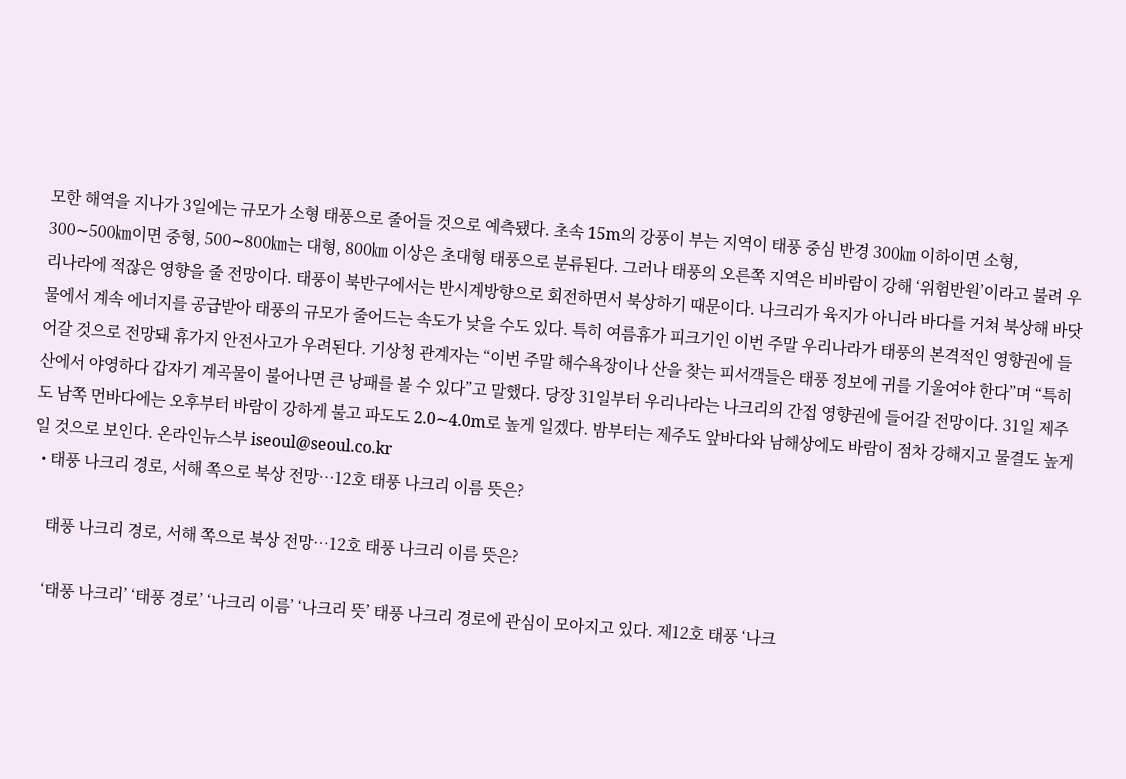모한 해역을 지나가 3일에는 규모가 소형 태풍으로 줄어들 것으로 예측됐다. 초속 15m의 강풍이 부는 지역이 태풍 중심 반경 300㎞ 이하이면 소형, 300∼500㎞이면 중형, 500∼800㎞는 대형, 800㎞ 이상은 초대형 태풍으로 분류된다. 그러나 태풍의 오른쪽 지역은 비바람이 강해 ‘위험반원’이라고 불려 우리나라에 적잖은 영향을 줄 전망이다. 태풍이 북반구에서는 반시계방향으로 회전하면서 북상하기 때문이다. 나크리가 육지가 아니라 바다를 거쳐 북상해 바닷물에서 계속 에너지를 공급받아 태풍의 규모가 줄어드는 속도가 낮을 수도 있다. 특히 여름휴가 피크기인 이번 주말 우리나라가 태풍의 본격적인 영향권에 들어갈 것으로 전망돼 휴가지 안전사고가 우려된다. 기상청 관계자는 “이번 주말 해수욕장이나 산을 찾는 피서객들은 태풍 정보에 귀를 기울여야 한다”며 “특히 산에서 야영하다 갑자기 계곡물이 불어나면 큰 낭패를 볼 수 있다”고 말했다. 당장 31일부터 우리나라는 나크리의 간접 영향권에 들어갈 전망이다. 31일 제주도 남쪽 먼바다에는 오후부터 바람이 강하게 불고 파도도 2.0∼4.0m로 높게 일겠다. 밤부터는 제주도 앞바다와 남해상에도 바람이 점차 강해지고 물결도 높게 일 것으로 보인다. 온라인뉴스부 iseoul@seoul.co.kr
  • 태풍 나크리 경로, 서해 쪽으로 북상 전망…12호 태풍 나크리 이름 뜻은?

    태풍 나크리 경로, 서해 쪽으로 북상 전망…12호 태풍 나크리 이름 뜻은?

    ‘태풍 나크리’ ‘태풍 경로’ ‘나크리 이름’ ‘나크리 뜻’ 태풍 나크리 경로에 관심이 모아지고 있다. 제12호 태풍 ‘나크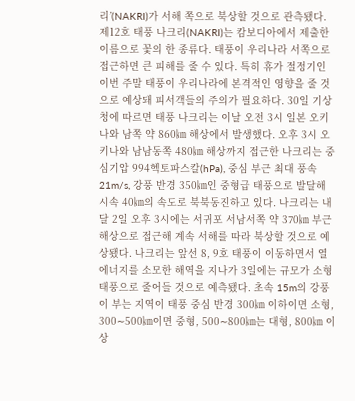리’(NAKRI)가 서해 쪽으로 북상할 것으로 관측됐다. 제12호 태풍 나크리(NAKRI)는 캄보디아에서 제출한 이름으로 꽃의 한 종류다. 태풍이 우리나라 서쪽으로 접근하면 큰 피해를 줄 수 있다. 특히 휴가 절정기인 이번 주말 태풍이 우리나라에 본격적인 영향을 줄 것으로 예상돼 피서객들의 주의가 필요하다. 30일 기상청에 따르면 태풍 나크리는 이날 오전 3시 일본 오키나와 남쪽 약 860㎞ 해상에서 발생했다. 오후 3시 오키나와 남남동쪽 480㎞ 해상까지 접근한 나크리는 중심기압 994헥토파스칼(hPa), 중심 부근 최대 풍속 21m/s, 강풍 반경 350㎞인 중형급 태풍으로 발달해 시속 40㎞의 속도로 북북동진하고 있다. 나크리는 내달 2일 오후 3시에는 서귀포 서남서쪽 약 370㎞ 부근 해상으로 접근해 계속 서해를 따라 북상할 것으로 예상됐다. 나크리는 앞선 8, 9호 태풍이 이동하면서 열에너지를 소모한 해역을 지나가 3일에는 규모가 소형 태풍으로 줄어들 것으로 예측됐다. 초속 15m의 강풍이 부는 지역이 태풍 중심 반경 300㎞ 이하이면 소형, 300∼500㎞이면 중형, 500∼800㎞는 대형, 800㎞ 이상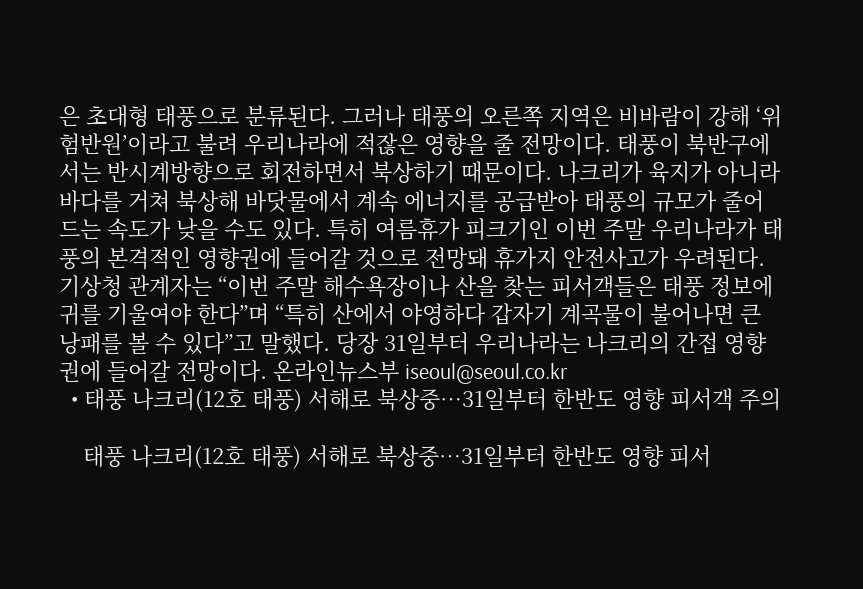은 초대형 태풍으로 분류된다. 그러나 태풍의 오른쪽 지역은 비바람이 강해 ‘위험반원’이라고 불려 우리나라에 적잖은 영향을 줄 전망이다. 태풍이 북반구에서는 반시계방향으로 회전하면서 북상하기 때문이다. 나크리가 육지가 아니라 바다를 거쳐 북상해 바닷물에서 계속 에너지를 공급받아 태풍의 규모가 줄어드는 속도가 낮을 수도 있다. 특히 여름휴가 피크기인 이번 주말 우리나라가 태풍의 본격적인 영향권에 들어갈 것으로 전망돼 휴가지 안전사고가 우려된다. 기상청 관계자는 “이번 주말 해수욕장이나 산을 찾는 피서객들은 태풍 정보에 귀를 기울여야 한다”며 “특히 산에서 야영하다 갑자기 계곡물이 불어나면 큰 낭패를 볼 수 있다”고 말했다. 당장 31일부터 우리나라는 나크리의 간접 영향권에 들어갈 전망이다. 온라인뉴스부 iseoul@seoul.co.kr
  • 태풍 나크리(12호 태풍) 서해로 북상중…31일부터 한반도 영향 피서객 주의

    태풍 나크리(12호 태풍) 서해로 북상중…31일부터 한반도 영향 피서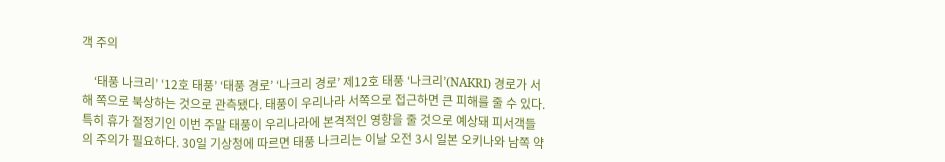객 주의

    ‘태풍 나크리’ ‘12호 태풍’ ‘태풍 경로’ ‘나크리 경로’ 제12호 태풍 ‘나크리’(NAKRI) 경로가 서해 쪽으로 북상하는 것으로 관측됐다. 태풍이 우리나라 서쪽으로 접근하면 큰 피해를 줄 수 있다. 특히 휴가 절정기인 이번 주말 태풍이 우리나라에 본격적인 영향을 줄 것으로 예상돼 피서객들의 주의가 필요하다. 30일 기상청에 따르면 태풍 나크리는 이날 오전 3시 일본 오키나와 남쪽 약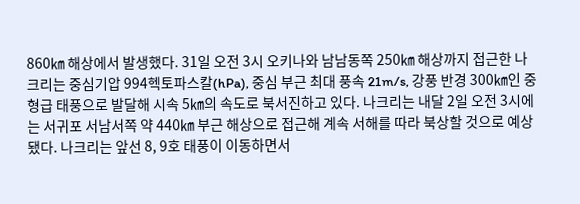860㎞ 해상에서 발생했다. 31일 오전 3시 오키나와 남남동쪽 250㎞ 해상까지 접근한 나크리는 중심기압 994헥토파스칼(hPa), 중심 부근 최대 풍속 21m/s, 강풍 반경 300㎞인 중형급 태풍으로 발달해 시속 5㎞의 속도로 북서진하고 있다. 나크리는 내달 2일 오전 3시에는 서귀포 서남서쪽 약 440㎞ 부근 해상으로 접근해 계속 서해를 따라 북상할 것으로 예상됐다. 나크리는 앞선 8, 9호 태풍이 이동하면서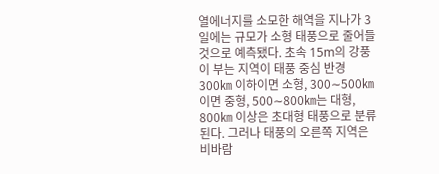열에너지를 소모한 해역을 지나가 3일에는 규모가 소형 태풍으로 줄어들 것으로 예측됐다. 초속 15m의 강풍이 부는 지역이 태풍 중심 반경 300㎞ 이하이면 소형, 300∼500㎞이면 중형, 500∼800㎞는 대형, 800㎞ 이상은 초대형 태풍으로 분류된다. 그러나 태풍의 오른쪽 지역은 비바람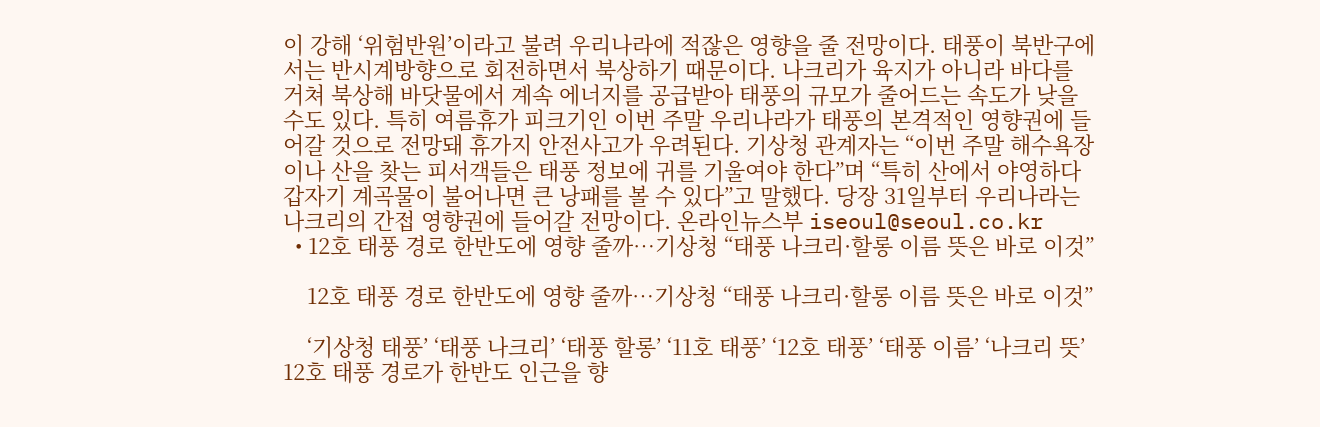이 강해 ‘위험반원’이라고 불려 우리나라에 적잖은 영향을 줄 전망이다. 태풍이 북반구에서는 반시계방향으로 회전하면서 북상하기 때문이다. 나크리가 육지가 아니라 바다를 거쳐 북상해 바닷물에서 계속 에너지를 공급받아 태풍의 규모가 줄어드는 속도가 낮을 수도 있다. 특히 여름휴가 피크기인 이번 주말 우리나라가 태풍의 본격적인 영향권에 들어갈 것으로 전망돼 휴가지 안전사고가 우려된다. 기상청 관계자는 “이번 주말 해수욕장이나 산을 찾는 피서객들은 태풍 정보에 귀를 기울여야 한다”며 “특히 산에서 야영하다 갑자기 계곡물이 불어나면 큰 낭패를 볼 수 있다”고 말했다. 당장 31일부터 우리나라는 나크리의 간접 영향권에 들어갈 전망이다. 온라인뉴스부 iseoul@seoul.co.kr
  • 12호 태풍 경로 한반도에 영향 줄까…기상청 “태풍 나크리·할롱 이름 뜻은 바로 이것”

    12호 태풍 경로 한반도에 영향 줄까…기상청 “태풍 나크리·할롱 이름 뜻은 바로 이것”

    ‘기상청 태풍’ ‘태풍 나크리’ ‘태풍 할롱’ ‘11호 태풍’ ‘12호 태풍’ ‘태풍 이름’ ‘나크리 뜻’ 12호 태풍 경로가 한반도 인근을 향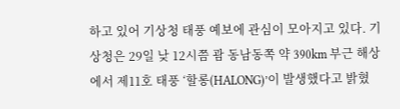하고 있어 기상청 태풍 예보에 관심이 모아지고 있다. 기상청은 29일 낮 12시쯤 괌 동남동쪽 약 390km 부근 해상에서 제11호 태풍 ‘할롱(HALONG)’이 발생했다고 밝혔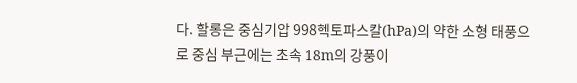다. 할롱은 중심기압 998헥토파스칼(hPa)의 약한 소형 태풍으로 중심 부근에는 초속 18m의 강풍이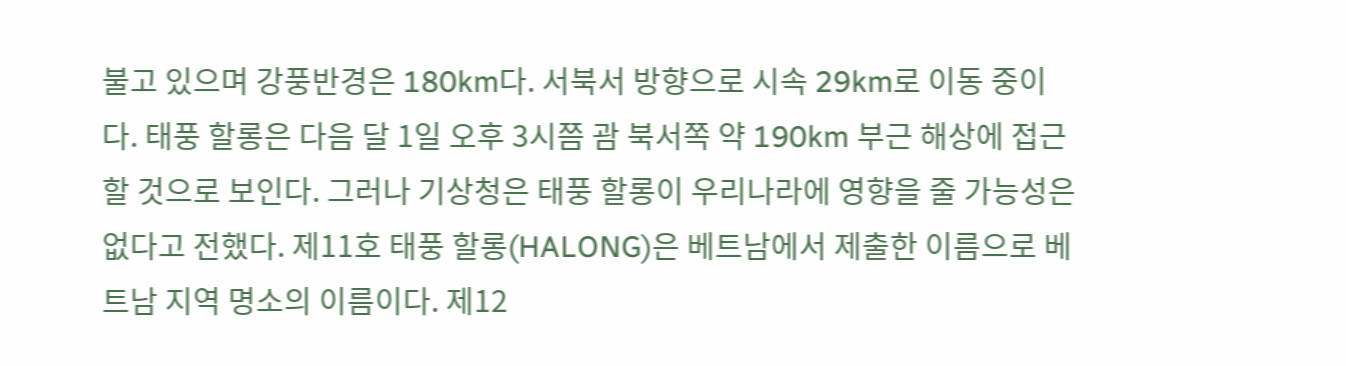불고 있으며 강풍반경은 180km다. 서북서 방향으로 시속 29km로 이동 중이다. 태풍 할롱은 다음 달 1일 오후 3시쯤 괌 북서쪽 약 190km 부근 해상에 접근할 것으로 보인다. 그러나 기상청은 태풍 할롱이 우리나라에 영향을 줄 가능성은 없다고 전했다. 제11호 태풍 할롱(HALONG)은 베트남에서 제출한 이름으로 베트남 지역 명소의 이름이다. 제12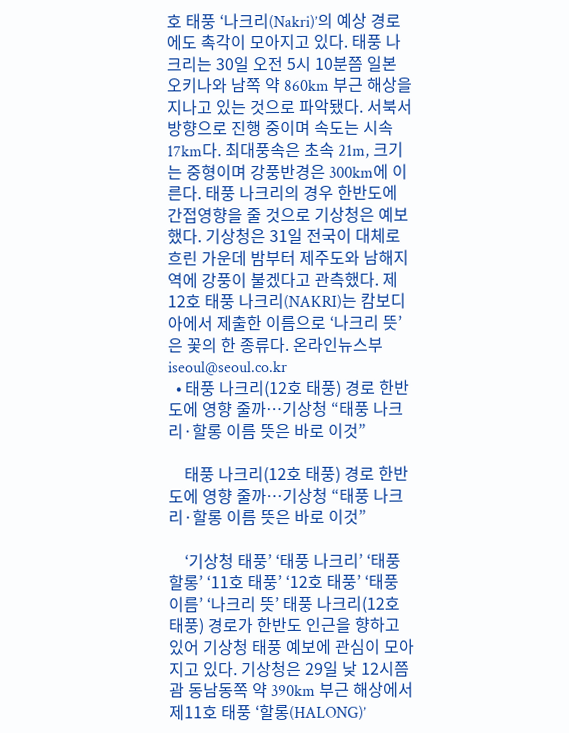호 태풍 ‘나크리(Nakri)’의 예상 경로에도 촉각이 모아지고 있다. 태풍 나크리는 30일 오전 5시 10분쯤 일본 오키나와 남쪽 약 860km 부근 해상을 지나고 있는 것으로 파악됐다. 서북서 방향으로 진행 중이며 속도는 시속 17km다. 최대풍속은 초속 21m, 크기는 중형이며 강풍반경은 300km에 이른다. 태풍 나크리의 경우 한반도에 간접영향을 줄 것으로 기상청은 예보했다. 기상청은 31일 전국이 대체로 흐린 가운데 밤부터 제주도와 남해지역에 강풍이 불겠다고 관측했다. 제12호 태풍 나크리(NAKRI)는 캄보디아에서 제출한 이름으로 ‘나크리 뜻’은 꽃의 한 종류다. 온라인뉴스부 iseoul@seoul.co.kr
  • 태풍 나크리(12호 태풍) 경로 한반도에 영향 줄까…기상청 “태풍 나크리·할롱 이름 뜻은 바로 이것”

    태풍 나크리(12호 태풍) 경로 한반도에 영향 줄까…기상청 “태풍 나크리·할롱 이름 뜻은 바로 이것”

    ‘기상청 태풍’ ‘태풍 나크리’ ‘태풍 할롱’ ‘11호 태풍’ ‘12호 태풍’ ‘태풍 이름’ ‘나크리 뜻’ 태풍 나크리(12호 태풍) 경로가 한반도 인근을 향하고 있어 기상청 태풍 예보에 관심이 모아지고 있다. 기상청은 29일 낮 12시쯤 괌 동남동쪽 약 390km 부근 해상에서 제11호 태풍 ‘할롱(HALONG)’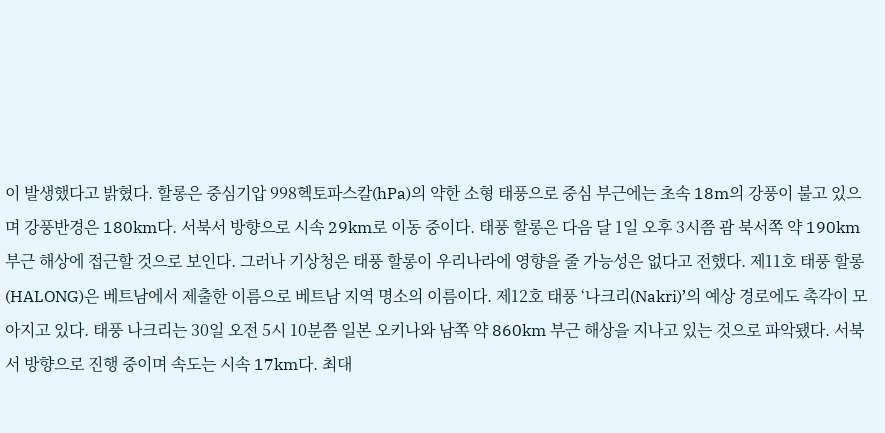이 발생했다고 밝혔다. 할롱은 중심기압 998헥토파스칼(hPa)의 약한 소형 태풍으로 중심 부근에는 초속 18m의 강풍이 불고 있으며 강풍반경은 180km다. 서북서 방향으로 시속 29km로 이동 중이다. 태풍 할롱은 다음 달 1일 오후 3시쯤 괌 북서쪽 약 190km 부근 해상에 접근할 것으로 보인다. 그러나 기상청은 태풍 할롱이 우리나라에 영향을 줄 가능성은 없다고 전했다. 제11호 태풍 할롱(HALONG)은 베트남에서 제출한 이름으로 베트남 지역 명소의 이름이다. 제12호 태풍 ‘나크리(Nakri)’의 예상 경로에도 촉각이 모아지고 있다. 태풍 나크리는 30일 오전 5시 10분쯤 일본 오키나와 남쪽 약 860km 부근 해상을 지나고 있는 것으로 파악됐다. 서북서 방향으로 진행 중이며 속도는 시속 17km다. 최대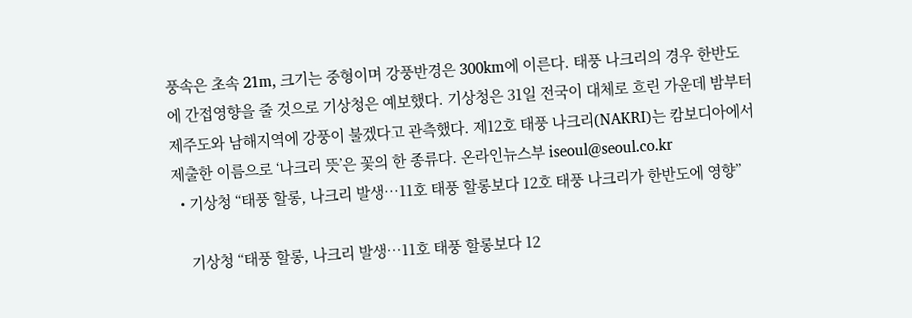풍속은 초속 21m, 크기는 중형이며 강풍반경은 300km에 이른다. 태풍 나크리의 경우 한반도에 간접영향을 줄 것으로 기상청은 예보했다. 기상청은 31일 전국이 대체로 흐린 가운데 밤부터 제주도와 남해지역에 강풍이 불겠다고 관측했다. 제12호 태풍 나크리(NAKRI)는 캄보디아에서 제출한 이름으로 ‘나크리 뜻’은 꽃의 한 종류다. 온라인뉴스부 iseoul@seoul.co.kr
  • 기상청 “태풍 할롱, 나크리 발생…11호 태풍 할롱보다 12호 태풍 나크리가 한반도에 영향”

    기상청 “태풍 할롱, 나크리 발생…11호 태풍 할롱보다 12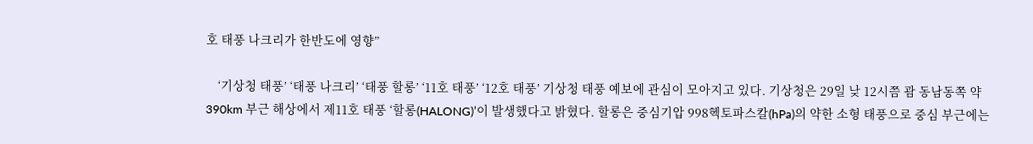호 태풍 나크리가 한반도에 영향”

    ‘기상청 태풍’ ‘태풍 나크리’ ‘태풍 할롱’ ‘11호 태풍’ ‘12호 태풍’ 기상청 태풍 예보에 관심이 모아지고 있다. 기상청은 29일 낮 12시쯤 괌 동남동쪽 약 390km 부근 해상에서 제11호 태풍 ‘할롱(HALONG)’이 발생했다고 밝혔다. 할롱은 중심기압 998헥토파스칼(hPa)의 약한 소형 태풍으로 중심 부근에는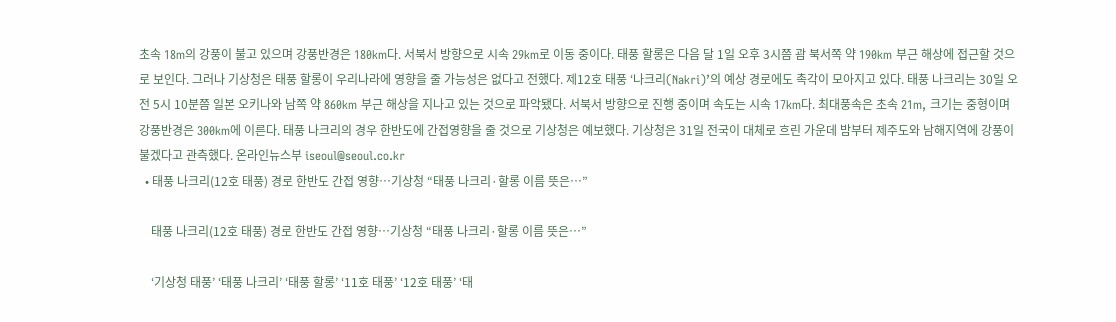초속 18m의 강풍이 불고 있으며 강풍반경은 180km다. 서북서 방향으로 시속 29km로 이동 중이다. 태풍 할롱은 다음 달 1일 오후 3시쯤 괌 북서쪽 약 190km 부근 해상에 접근할 것으로 보인다. 그러나 기상청은 태풍 할롱이 우리나라에 영향을 줄 가능성은 없다고 전했다. 제12호 태풍 ‘나크리(Nakri)’의 예상 경로에도 촉각이 모아지고 있다. 태풍 나크리는 30일 오전 5시 10분쯤 일본 오키나와 남쪽 약 860km 부근 해상을 지나고 있는 것으로 파악됐다. 서북서 방향으로 진행 중이며 속도는 시속 17km다. 최대풍속은 초속 21m, 크기는 중형이며 강풍반경은 300km에 이른다. 태풍 나크리의 경우 한반도에 간접영향을 줄 것으로 기상청은 예보했다. 기상청은 31일 전국이 대체로 흐린 가운데 밤부터 제주도와 남해지역에 강풍이 불겠다고 관측했다. 온라인뉴스부 iseoul@seoul.co.kr
  • 태풍 나크리(12호 태풍) 경로 한반도 간접 영향…기상청 “태풍 나크리·할롱 이름 뜻은…”

    태풍 나크리(12호 태풍) 경로 한반도 간접 영향…기상청 “태풍 나크리·할롱 이름 뜻은…”

    ‘기상청 태풍’ ‘태풍 나크리’ ‘태풍 할롱’ ‘11호 태풍’ ‘12호 태풍’ ‘태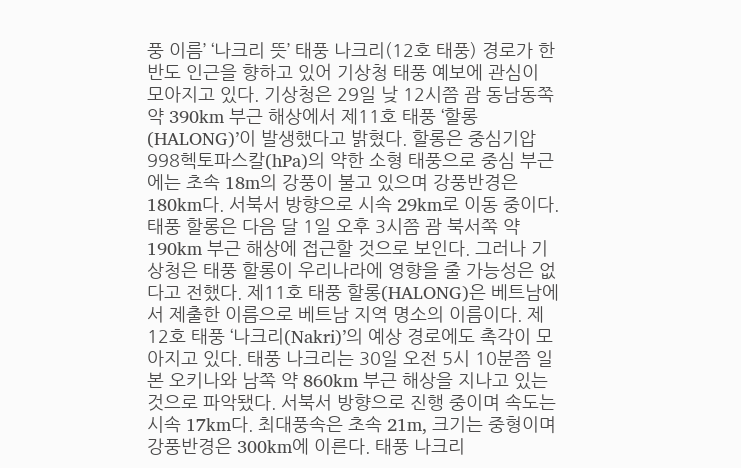풍 이름’ ‘나크리 뜻’ 태풍 나크리(12호 태풍) 경로가 한반도 인근을 향하고 있어 기상청 태풍 예보에 관심이 모아지고 있다. 기상청은 29일 낮 12시쯤 괌 동남동쪽 약 390km 부근 해상에서 제11호 태풍 ‘할롱(HALONG)’이 발생했다고 밝혔다. 할롱은 중심기압 998헥토파스칼(hPa)의 약한 소형 태풍으로 중심 부근에는 초속 18m의 강풍이 불고 있으며 강풍반경은 180km다. 서북서 방향으로 시속 29km로 이동 중이다. 태풍 할롱은 다음 달 1일 오후 3시쯤 괌 북서쪽 약 190km 부근 해상에 접근할 것으로 보인다. 그러나 기상청은 태풍 할롱이 우리나라에 영향을 줄 가능성은 없다고 전했다. 제11호 태풍 할롱(HALONG)은 베트남에서 제출한 이름으로 베트남 지역 명소의 이름이다. 제12호 태풍 ‘나크리(Nakri)’의 예상 경로에도 촉각이 모아지고 있다. 태풍 나크리는 30일 오전 5시 10분쯤 일본 오키나와 남쪽 약 860km 부근 해상을 지나고 있는 것으로 파악됐다. 서북서 방향으로 진행 중이며 속도는 시속 17km다. 최대풍속은 초속 21m, 크기는 중형이며 강풍반경은 300km에 이른다. 태풍 나크리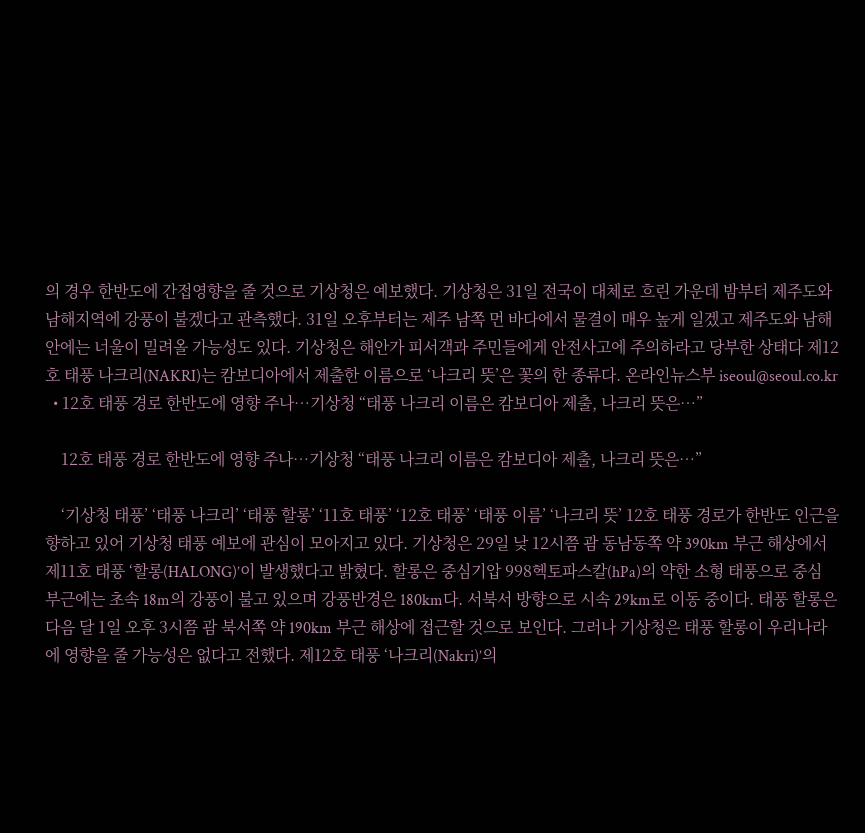의 경우 한반도에 간접영향을 줄 것으로 기상청은 예보했다. 기상청은 31일 전국이 대체로 흐린 가운데 밤부터 제주도와 남해지역에 강풍이 불겠다고 관측했다. 31일 오후부터는 제주 남쪽 먼 바다에서 물결이 매우 높게 일겠고 제주도와 남해안에는 너울이 밀려올 가능성도 있다. 기상청은 해안가 피서객과 주민들에게 안전사고에 주의하라고 당부한 상태다 제12호 태풍 나크리(NAKRI)는 캄보디아에서 제출한 이름으로 ‘나크리 뜻’은 꽃의 한 종류다. 온라인뉴스부 iseoul@seoul.co.kr
  • 12호 태풍 경로 한반도에 영향 주나…기상청 “태풍 나크리 이름은 캄보디아 제출, 나크리 뜻은…”

    12호 태풍 경로 한반도에 영향 주나…기상청 “태풍 나크리 이름은 캄보디아 제출, 나크리 뜻은…”

    ‘기상청 태풍’ ‘태풍 나크리’ ‘태풍 할롱’ ‘11호 태풍’ ‘12호 태풍’ ‘태풍 이름’ ‘나크리 뜻’ 12호 태풍 경로가 한반도 인근을 향하고 있어 기상청 태풍 예보에 관심이 모아지고 있다. 기상청은 29일 낮 12시쯤 괌 동남동쪽 약 390km 부근 해상에서 제11호 태풍 ‘할롱(HALONG)’이 발생했다고 밝혔다. 할롱은 중심기압 998헥토파스칼(hPa)의 약한 소형 태풍으로 중심 부근에는 초속 18m의 강풍이 불고 있으며 강풍반경은 180km다. 서북서 방향으로 시속 29km로 이동 중이다. 태풍 할롱은 다음 달 1일 오후 3시쯤 괌 북서쪽 약 190km 부근 해상에 접근할 것으로 보인다. 그러나 기상청은 태풍 할롱이 우리나라에 영향을 줄 가능성은 없다고 전했다. 제12호 태풍 ‘나크리(Nakri)’의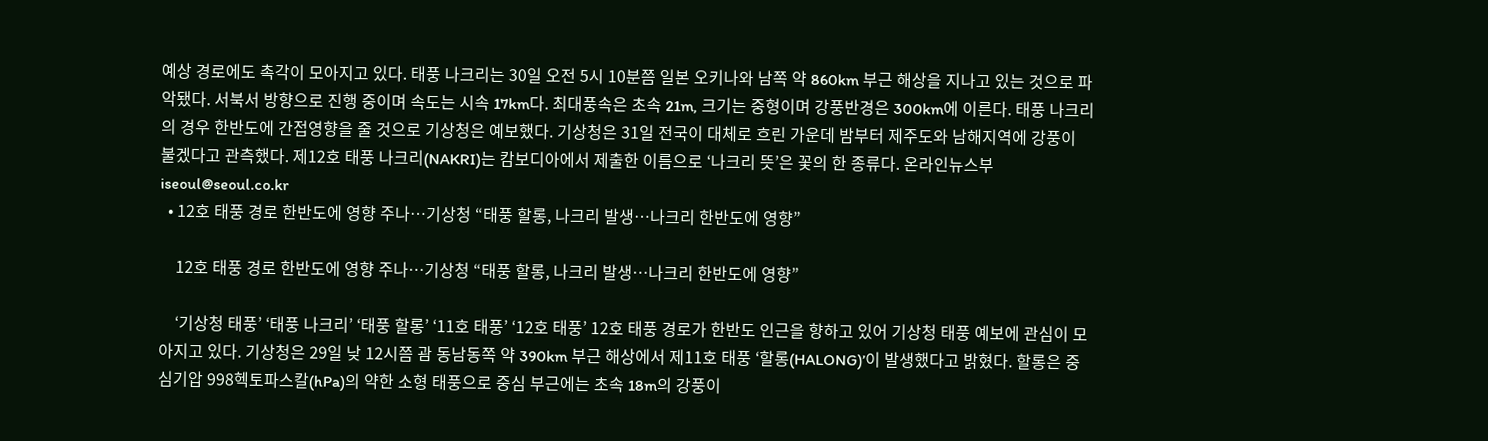예상 경로에도 촉각이 모아지고 있다. 태풍 나크리는 30일 오전 5시 10분쯤 일본 오키나와 남쪽 약 860km 부근 해상을 지나고 있는 것으로 파악됐다. 서북서 방향으로 진행 중이며 속도는 시속 17km다. 최대풍속은 초속 21m, 크기는 중형이며 강풍반경은 300km에 이른다. 태풍 나크리의 경우 한반도에 간접영향을 줄 것으로 기상청은 예보했다. 기상청은 31일 전국이 대체로 흐린 가운데 밤부터 제주도와 남해지역에 강풍이 불겠다고 관측했다. 제12호 태풍 나크리(NAKRI)는 캄보디아에서 제출한 이름으로 ‘나크리 뜻’은 꽃의 한 종류다. 온라인뉴스부 iseoul@seoul.co.kr
  • 12호 태풍 경로 한반도에 영향 주나…기상청 “태풍 할롱, 나크리 발생…나크리 한반도에 영향”

    12호 태풍 경로 한반도에 영향 주나…기상청 “태풍 할롱, 나크리 발생…나크리 한반도에 영향”

    ‘기상청 태풍’ ‘태풍 나크리’ ‘태풍 할롱’ ‘11호 태풍’ ‘12호 태풍’ 12호 태풍 경로가 한반도 인근을 향하고 있어 기상청 태풍 예보에 관심이 모아지고 있다. 기상청은 29일 낮 12시쯤 괌 동남동쪽 약 390km 부근 해상에서 제11호 태풍 ‘할롱(HALONG)’이 발생했다고 밝혔다. 할롱은 중심기압 998헥토파스칼(hPa)의 약한 소형 태풍으로 중심 부근에는 초속 18m의 강풍이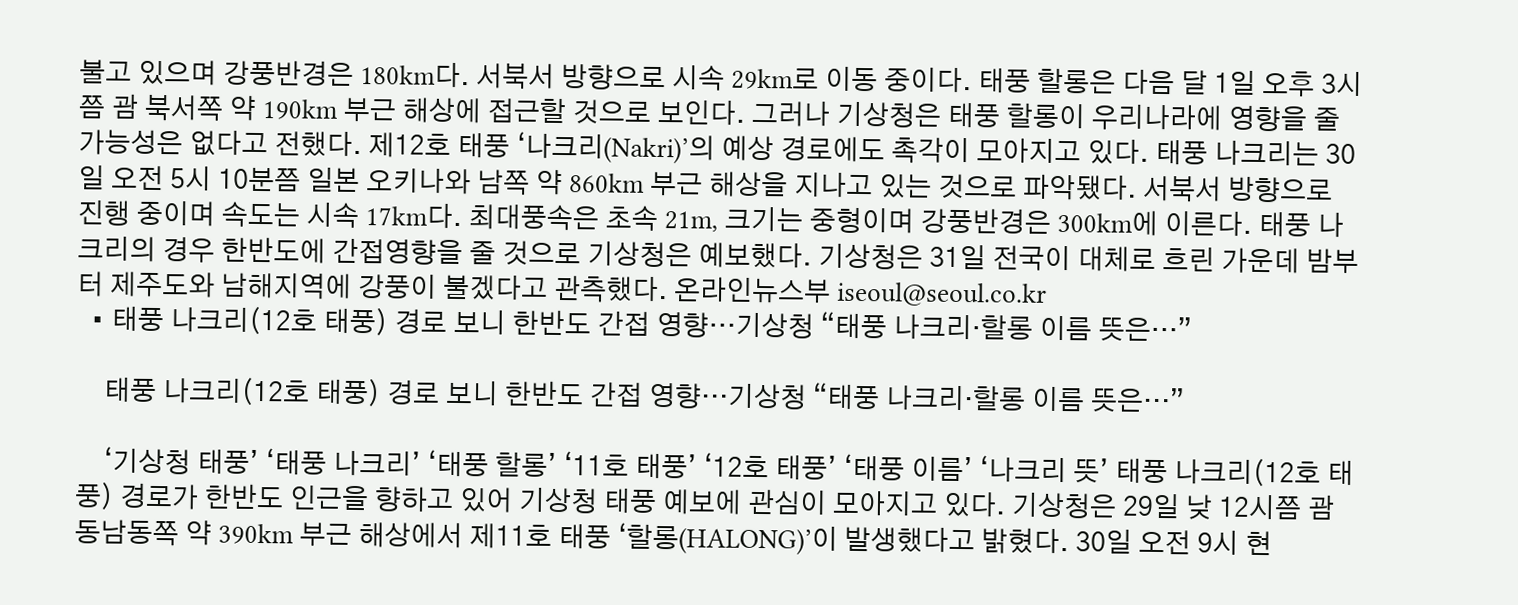불고 있으며 강풍반경은 180km다. 서북서 방향으로 시속 29km로 이동 중이다. 태풍 할롱은 다음 달 1일 오후 3시쯤 괌 북서쪽 약 190km 부근 해상에 접근할 것으로 보인다. 그러나 기상청은 태풍 할롱이 우리나라에 영향을 줄 가능성은 없다고 전했다. 제12호 태풍 ‘나크리(Nakri)’의 예상 경로에도 촉각이 모아지고 있다. 태풍 나크리는 30일 오전 5시 10분쯤 일본 오키나와 남쪽 약 860km 부근 해상을 지나고 있는 것으로 파악됐다. 서북서 방향으로 진행 중이며 속도는 시속 17km다. 최대풍속은 초속 21m, 크기는 중형이며 강풍반경은 300km에 이른다. 태풍 나크리의 경우 한반도에 간접영향을 줄 것으로 기상청은 예보했다. 기상청은 31일 전국이 대체로 흐린 가운데 밤부터 제주도와 남해지역에 강풍이 불겠다고 관측했다. 온라인뉴스부 iseoul@seoul.co.kr
  • 태풍 나크리(12호 태풍) 경로 보니 한반도 간접 영향…기상청 “태풍 나크리·할롱 이름 뜻은…”

    태풍 나크리(12호 태풍) 경로 보니 한반도 간접 영향…기상청 “태풍 나크리·할롱 이름 뜻은…”

    ‘기상청 태풍’ ‘태풍 나크리’ ‘태풍 할롱’ ‘11호 태풍’ ‘12호 태풍’ ‘태풍 이름’ ‘나크리 뜻’ 태풍 나크리(12호 태풍) 경로가 한반도 인근을 향하고 있어 기상청 태풍 예보에 관심이 모아지고 있다. 기상청은 29일 낮 12시쯤 괌 동남동쪽 약 390km 부근 해상에서 제11호 태풍 ‘할롱(HALONG)’이 발생했다고 밝혔다. 30일 오전 9시 현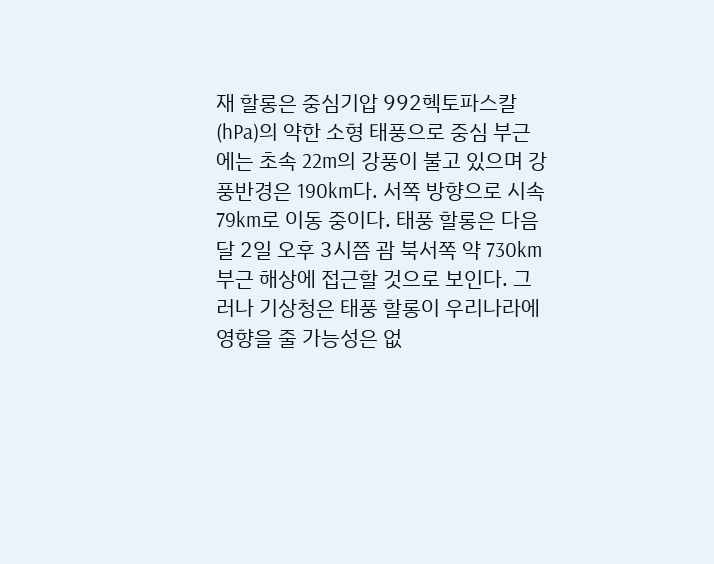재 할롱은 중심기압 992헥토파스칼(hPa)의 약한 소형 태풍으로 중심 부근에는 초속 22m의 강풍이 불고 있으며 강풍반경은 190km다. 서쪽 방향으로 시속 79km로 이동 중이다. 태풍 할롱은 다음 달 2일 오후 3시쯤 괌 북서쪽 약 730km 부근 해상에 접근할 것으로 보인다. 그러나 기상청은 태풍 할롱이 우리나라에 영향을 줄 가능성은 없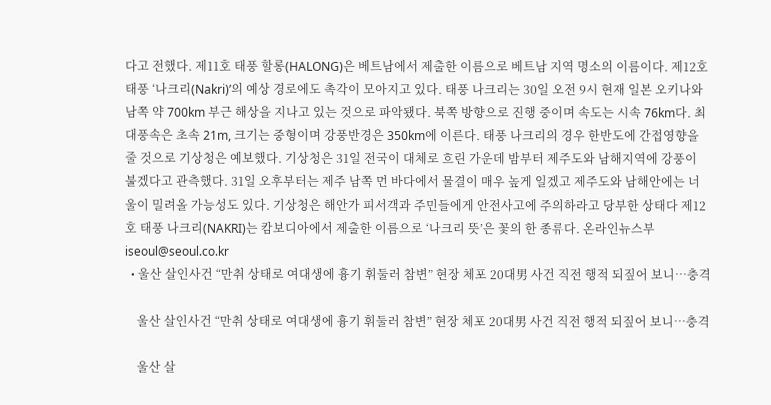다고 전했다. 제11호 태풍 할롱(HALONG)은 베트남에서 제출한 이름으로 베트남 지역 명소의 이름이다. 제12호 태풍 ‘나크리(Nakri)’의 예상 경로에도 촉각이 모아지고 있다. 태풍 나크리는 30일 오전 9시 현재 일본 오키나와 남쪽 약 700km 부근 해상을 지나고 있는 것으로 파악됐다. 북쪽 방향으로 진행 중이며 속도는 시속 76km다. 최대풍속은 초속 21m, 크기는 중형이며 강풍반경은 350km에 이른다. 태풍 나크리의 경우 한반도에 간접영향을 줄 것으로 기상청은 예보했다. 기상청은 31일 전국이 대체로 흐린 가운데 밤부터 제주도와 남해지역에 강풍이 불겠다고 관측했다. 31일 오후부터는 제주 남쪽 먼 바다에서 물결이 매우 높게 일겠고 제주도와 남해안에는 너울이 밀려올 가능성도 있다. 기상청은 해안가 피서객과 주민들에게 안전사고에 주의하라고 당부한 상태다 제12호 태풍 나크리(NAKRI)는 캄보디아에서 제출한 이름으로 ‘나크리 뜻’은 꽃의 한 종류다. 온라인뉴스부 iseoul@seoul.co.kr
  • 울산 살인사건 “만취 상태로 여대생에 흉기 휘둘러 참변” 현장 체포 20대男 사건 직전 행적 되짚어 보니…충격

    울산 살인사건 “만취 상태로 여대생에 흉기 휘둘러 참변” 현장 체포 20대男 사건 직전 행적 되짚어 보니…충격

    울산 살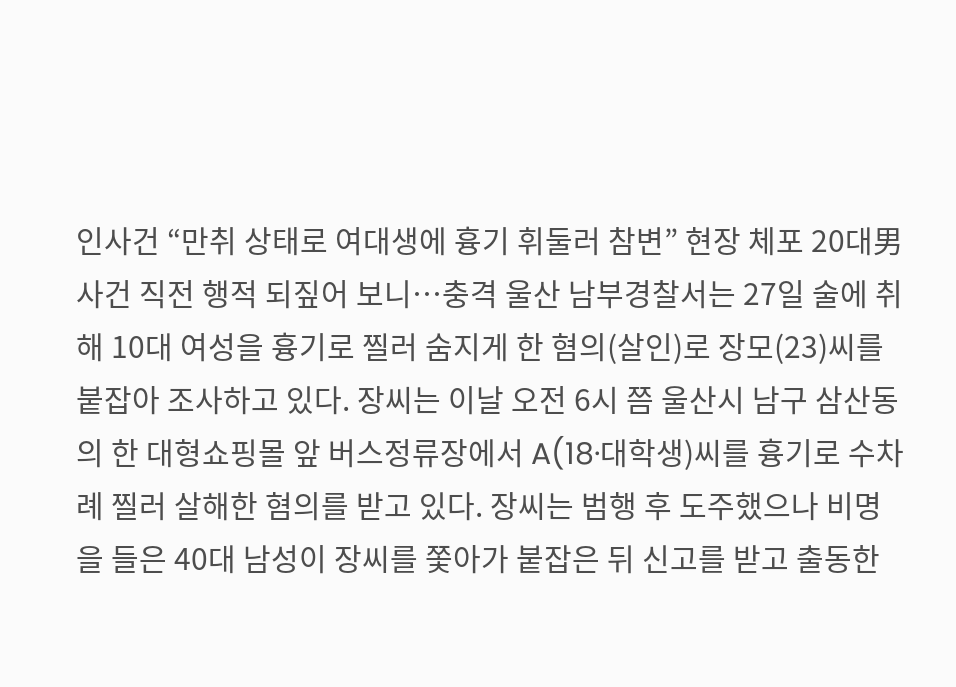인사건 “만취 상태로 여대생에 흉기 휘둘러 참변” 현장 체포 20대男 사건 직전 행적 되짚어 보니…충격 울산 남부경찰서는 27일 술에 취해 10대 여성을 흉기로 찔러 숨지게 한 혐의(살인)로 장모(23)씨를 붙잡아 조사하고 있다. 장씨는 이날 오전 6시 쯤 울산시 남구 삼산동의 한 대형쇼핑몰 앞 버스정류장에서 A(18·대학생)씨를 흉기로 수차례 찔러 살해한 혐의를 받고 있다. 장씨는 범행 후 도주했으나 비명을 들은 40대 남성이 장씨를 쫓아가 붙잡은 뒤 신고를 받고 출동한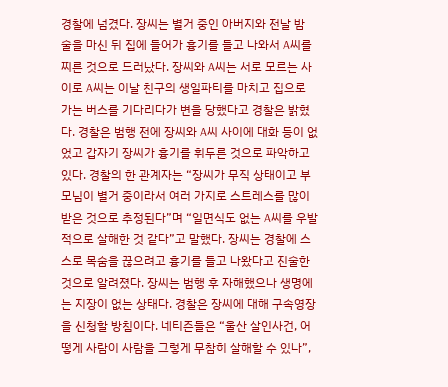경찰에 넘겼다. 장씨는 별거 중인 아버지와 전날 밤 술을 마신 뒤 집에 들어가 흉기를 들고 나와서 A씨를 찌른 것으로 드러났다. 장씨와 A씨는 서로 모르는 사이로 A씨는 이날 친구의 생일파티를 마치고 집으로 가는 버스를 기다리다가 변을 당했다고 경찰은 밝혔다. 경찰은 범행 전에 장씨와 A씨 사이에 대화 등이 없었고 갑자기 장씨가 흉기를 휘두른 것으로 파악하고 있다. 경찰의 한 관계자는 “장씨가 무직 상태이고 부모님이 별거 중이라서 여러 가지로 스트레스를 많이 받은 것으로 추정된다”며 “일면식도 없는 A씨를 우발적으로 살해한 것 같다”고 말했다. 장씨는 경찰에 스스로 목숨을 끊으려고 흉기를 들고 나왔다고 진술한 것으로 알려졌다. 장씨는 범행 후 자해했으나 생명에는 지장이 없는 상태다. 경찰은 장씨에 대해 구속영장을 신청할 방침이다. 네티즌들은 “울산 살인사건, 어떻게 사람이 사람을 그렇게 무참히 살해할 수 있나”,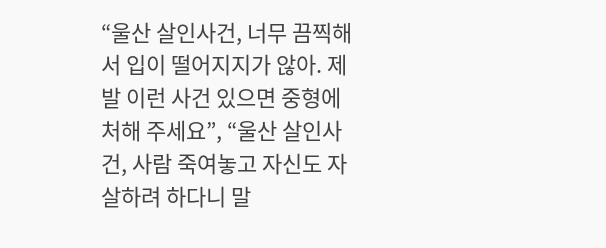“울산 살인사건, 너무 끔찍해서 입이 떨어지지가 않아. 제발 이런 사건 있으면 중형에 처해 주세요”, “울산 살인사건, 사람 죽여놓고 자신도 자살하려 하다니 말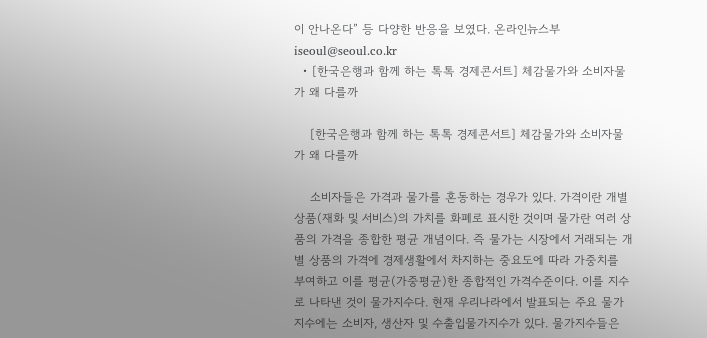이 안나온다” 등 다양한 반응을 보였다. 온라인뉴스부 iseoul@seoul.co.kr
  • [한국은행과 함께 하는 톡톡 경제콘서트] 체감물가와 소비자물가 왜 다를까

    [한국은행과 함께 하는 톡톡 경제콘서트] 체감물가와 소비자물가 왜 다를까

    소비자들은 가격과 물가를 혼동하는 경우가 있다. 가격이란 개별 상품(재화 및 서비스)의 가치를 화폐로 표시한 것이며 물가란 여러 상품의 가격을 종합한 평균 개념이다. 즉 물가는 시장에서 거래되는 개별 상품의 가격에 경제생활에서 차지하는 중요도에 따라 가중치를 부여하고 이를 평균(가중평균)한 종합적인 가격수준이다. 이를 지수로 나타낸 것이 물가지수다. 현재 우리나라에서 발표되는 주요 물가지수에는 소비자, 생산자 및 수출입물가지수가 있다. 물가지수들은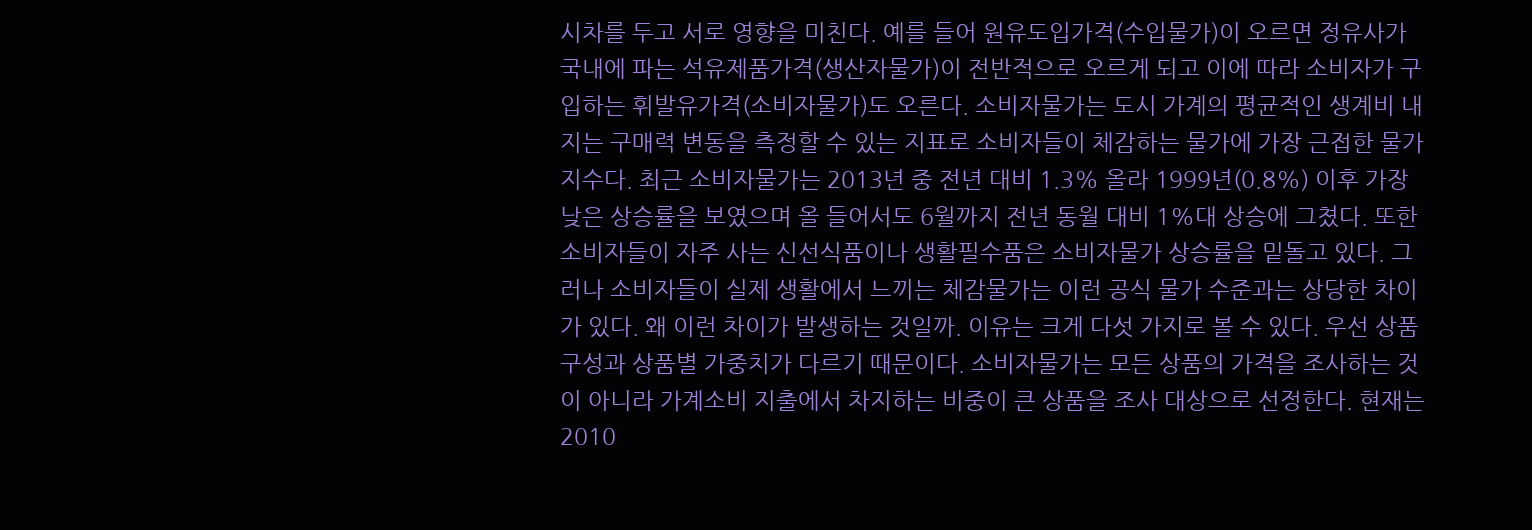시차를 두고 서로 영향을 미친다. 예를 들어 원유도입가격(수입물가)이 오르면 정유사가 국내에 파는 석유제품가격(생산자물가)이 전반적으로 오르게 되고 이에 따라 소비자가 구입하는 휘발유가격(소비자물가)도 오른다. 소비자물가는 도시 가계의 평균적인 생계비 내지는 구매력 변동을 측정할 수 있는 지표로 소비자들이 체감하는 물가에 가장 근접한 물가지수다. 최근 소비자물가는 2013년 중 전년 대비 1.3% 올라 1999년(0.8%) 이후 가장 낮은 상승률을 보였으며 올 들어서도 6월까지 전년 동월 대비 1%대 상승에 그쳤다. 또한 소비자들이 자주 사는 신선식품이나 생활필수품은 소비자물가 상승률을 밑돌고 있다. 그러나 소비자들이 실제 생활에서 느끼는 체감물가는 이런 공식 물가 수준과는 상당한 차이가 있다. 왜 이런 차이가 발생하는 것일까. 이유는 크게 다섯 가지로 볼 수 있다. 우선 상품 구성과 상품별 가중치가 다르기 때문이다. 소비자물가는 모든 상품의 가격을 조사하는 것이 아니라 가계소비 지출에서 차지하는 비중이 큰 상품을 조사 대상으로 선정한다. 현재는 2010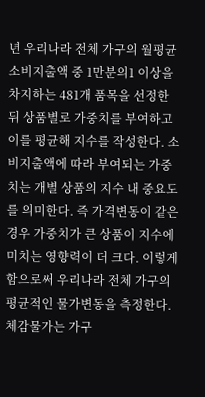년 우리나라 전체 가구의 월평균 소비지출액 중 1만분의1 이상을 차지하는 481개 품목을 선정한 뒤 상품별로 가중치를 부여하고 이를 평균해 지수를 작성한다. 소비지출액에 따라 부여되는 가중치는 개별 상품의 지수 내 중요도를 의미한다. 즉 가격변동이 같은 경우 가중치가 큰 상품이 지수에 미치는 영향력이 더 크다. 이렇게 함으로써 우리나라 전체 가구의 평균적인 물가변동을 측정한다. 체감물가는 가구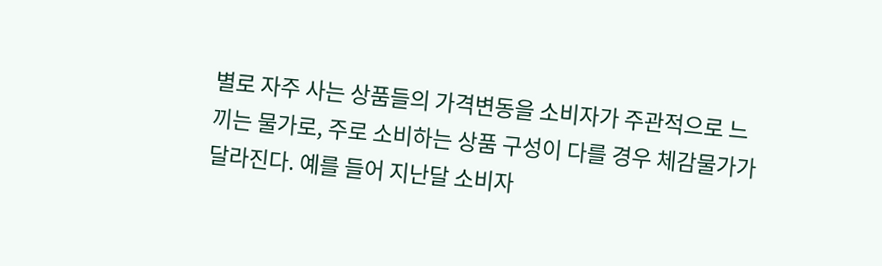별로 자주 사는 상품들의 가격변동을 소비자가 주관적으로 느끼는 물가로, 주로 소비하는 상품 구성이 다를 경우 체감물가가 달라진다. 예를 들어 지난달 소비자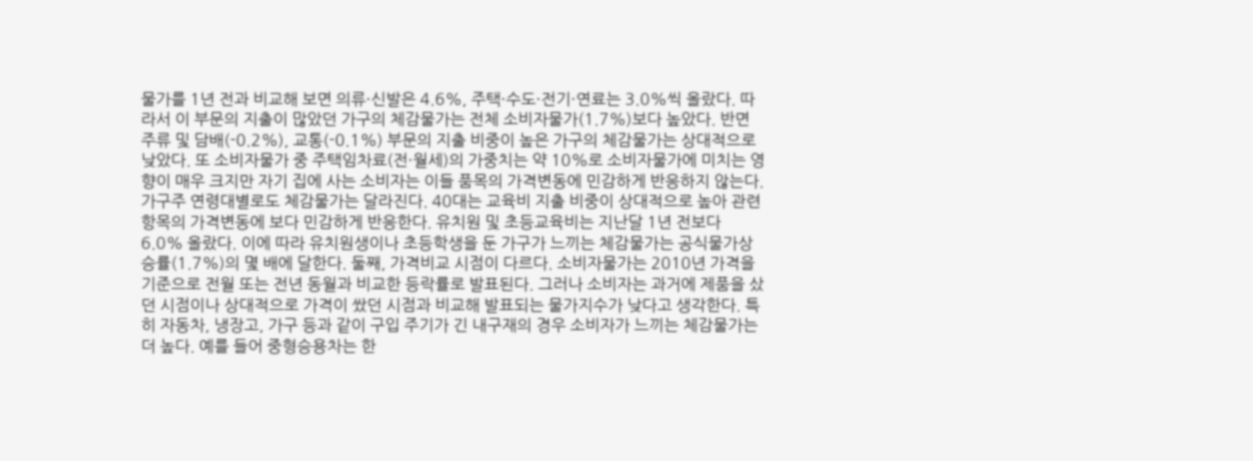물가를 1년 전과 비교해 보면 의류·신발은 4.6%, 주택·수도·전기·연료는 3.0%씩 올랐다. 따라서 이 부문의 지출이 많았던 가구의 체감물가는 전체 소비자물가(1.7%)보다 높았다. 반면 주류 및 담배(-0.2%), 교통(-0.1%) 부문의 지출 비중이 높은 가구의 체감물가는 상대적으로 낮았다. 또 소비자물가 중 주택임차료(전·월세)의 가중치는 약 10%로 소비자물가에 미치는 영향이 매우 크지만 자기 집에 사는 소비자는 이들 품목의 가격변동에 민감하게 반응하지 않는다. 가구주 연령대별로도 체감물가는 달라진다. 40대는 교육비 지출 비중이 상대적으로 높아 관련 항목의 가격변동에 보다 민감하게 반응한다. 유치원 및 초등교육비는 지난달 1년 전보다 6.0% 올랐다. 이에 따라 유치원생이나 초등학생을 둔 가구가 느끼는 체감물가는 공식물가상승률(1.7%)의 몇 배에 달한다. 둘째, 가격비교 시점이 다르다. 소비자물가는 2010년 가격을 기준으로 전월 또는 전년 동월과 비교한 등락률로 발표된다. 그러나 소비자는 과거에 제품을 샀던 시점이나 상대적으로 가격이 쌌던 시점과 비교해 발표되는 물가지수가 낮다고 생각한다. 특히 자동차, 냉장고, 가구 등과 같이 구입 주기가 긴 내구재의 경우 소비자가 느끼는 체감물가는 더 높다. 예를 들어 중형승용차는 한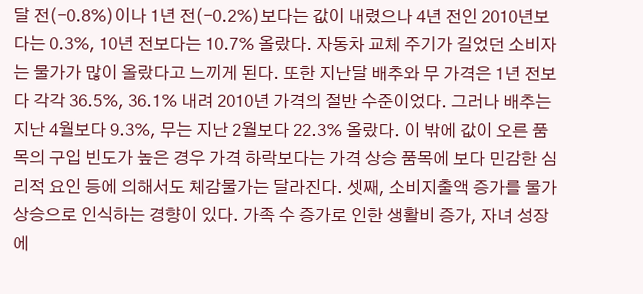달 전(-0.8%)이나 1년 전(-0.2%)보다는 값이 내렸으나 4년 전인 2010년보다는 0.3%, 10년 전보다는 10.7% 올랐다. 자동차 교체 주기가 길었던 소비자는 물가가 많이 올랐다고 느끼게 된다. 또한 지난달 배추와 무 가격은 1년 전보다 각각 36.5%, 36.1% 내려 2010년 가격의 절반 수준이었다. 그러나 배추는 지난 4월보다 9.3%, 무는 지난 2월보다 22.3% 올랐다. 이 밖에 값이 오른 품목의 구입 빈도가 높은 경우 가격 하락보다는 가격 상승 품목에 보다 민감한 심리적 요인 등에 의해서도 체감물가는 달라진다. 셋째, 소비지출액 증가를 물가상승으로 인식하는 경향이 있다. 가족 수 증가로 인한 생활비 증가, 자녀 성장에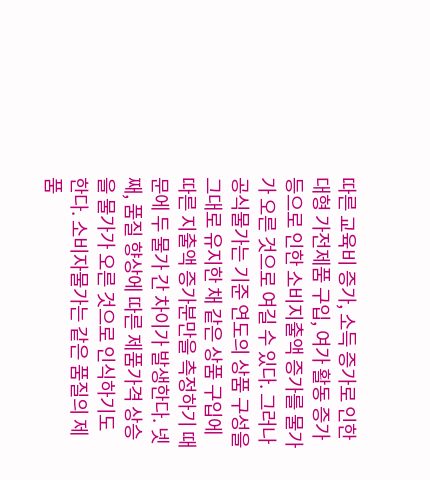따른 교육비 증가, 소득 증가로 인한 대형 가전제품 구입, 여가 활동 증가 등으로 인한 소비지출액 증가를 물가가 오른 것으로 여길 수 있다. 그러나 공식물가는 기준 연도의 상품 구성을 그대로 유지한 채 같은 상품 구입에 따른 지출액 증가분만을 측정하기 때문에 두 물가 간 차이가 발생한다. 넷째, 품질 향상에 따른 제품가격 상승을 물가가 오른 것으로 인식하기도 한다. 소비자물가는 같은 품질의 제품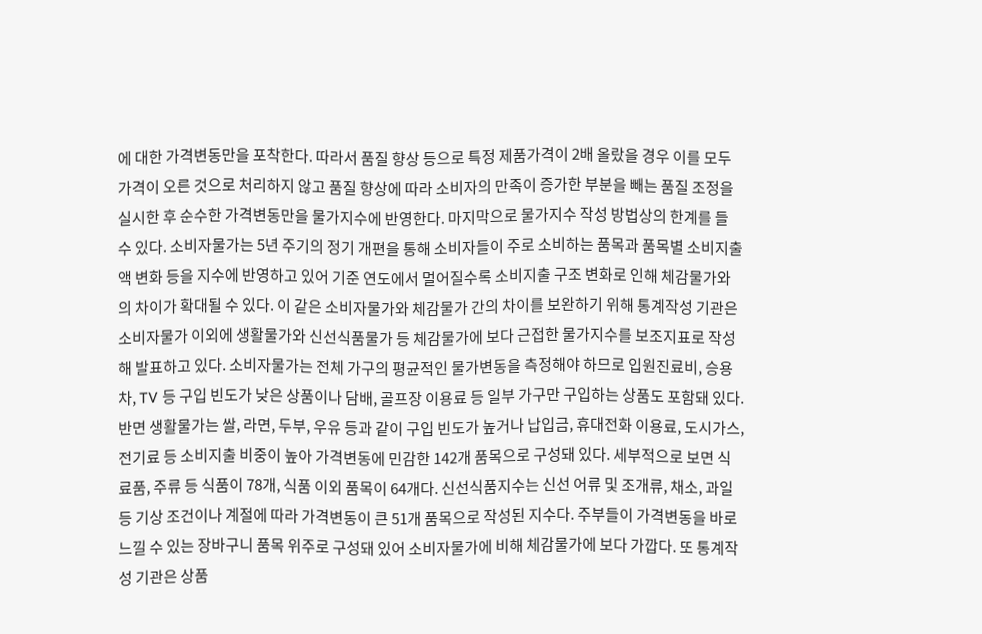에 대한 가격변동만을 포착한다. 따라서 품질 향상 등으로 특정 제품가격이 2배 올랐을 경우 이를 모두 가격이 오른 것으로 처리하지 않고 품질 향상에 따라 소비자의 만족이 증가한 부분을 빼는 품질 조정을 실시한 후 순수한 가격변동만을 물가지수에 반영한다. 마지막으로 물가지수 작성 방법상의 한계를 들 수 있다. 소비자물가는 5년 주기의 정기 개편을 통해 소비자들이 주로 소비하는 품목과 품목별 소비지출액 변화 등을 지수에 반영하고 있어 기준 연도에서 멀어질수록 소비지출 구조 변화로 인해 체감물가와의 차이가 확대될 수 있다. 이 같은 소비자물가와 체감물가 간의 차이를 보완하기 위해 통계작성 기관은 소비자물가 이외에 생활물가와 신선식품물가 등 체감물가에 보다 근접한 물가지수를 보조지표로 작성해 발표하고 있다. 소비자물가는 전체 가구의 평균적인 물가변동을 측정해야 하므로 입원진료비, 승용차, TV 등 구입 빈도가 낮은 상품이나 담배, 골프장 이용료 등 일부 가구만 구입하는 상품도 포함돼 있다. 반면 생활물가는 쌀, 라면, 두부, 우유 등과 같이 구입 빈도가 높거나 납입금, 휴대전화 이용료, 도시가스, 전기료 등 소비지출 비중이 높아 가격변동에 민감한 142개 품목으로 구성돼 있다. 세부적으로 보면 식료품, 주류 등 식품이 78개, 식품 이외 품목이 64개다. 신선식품지수는 신선 어류 및 조개류, 채소, 과일 등 기상 조건이나 계절에 따라 가격변동이 큰 51개 품목으로 작성된 지수다. 주부들이 가격변동을 바로 느낄 수 있는 장바구니 품목 위주로 구성돼 있어 소비자물가에 비해 체감물가에 보다 가깝다. 또 통계작성 기관은 상품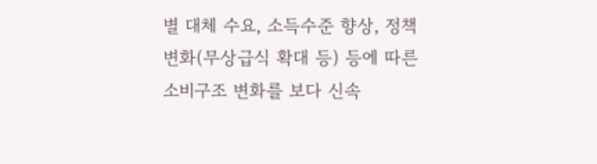별 대체 수요, 소득수준 향상, 정책변화(무상급식 확대 등) 등에 따른 소비구조 변화를 보다 신속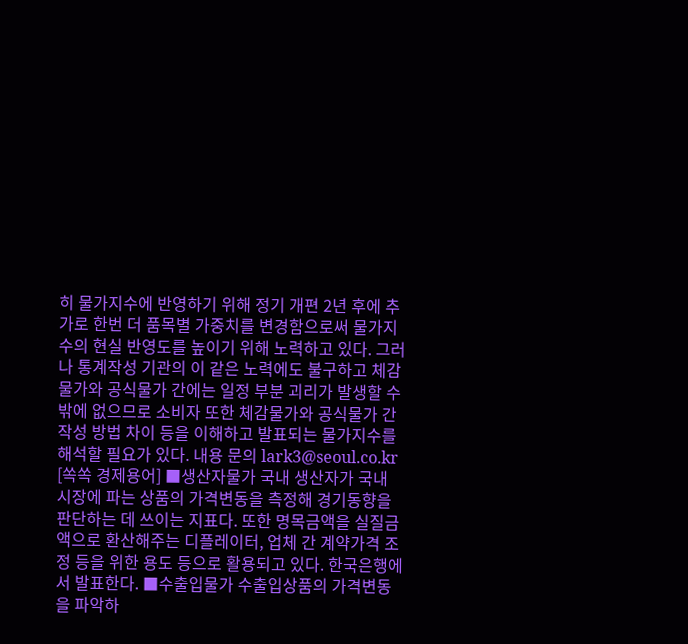히 물가지수에 반영하기 위해 정기 개편 2년 후에 추가로 한번 더 품목별 가중치를 변경함으로써 물가지수의 현실 반영도를 높이기 위해 노력하고 있다. 그러나 통계작성 기관의 이 같은 노력에도 불구하고 체감물가와 공식물가 간에는 일정 부분 괴리가 발생할 수밖에 없으므로 소비자 또한 체감물가와 공식물가 간 작성 방법 차이 등을 이해하고 발표되는 물가지수를 해석할 필요가 있다. 내용 문의 lark3@seoul.co.kr [쏙쏙 경제용어] ■생산자물가 국내 생산자가 국내 시장에 파는 상품의 가격변동을 측정해 경기동향을 판단하는 데 쓰이는 지표다. 또한 명목금액을 실질금액으로 환산해주는 디플레이터, 업체 간 계약가격 조정 등을 위한 용도 등으로 활용되고 있다. 한국은행에서 발표한다. ■수출입물가 수출입상품의 가격변동을 파악하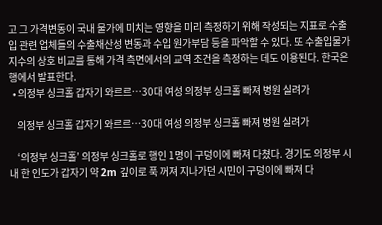고 그 가격변동이 국내 물가에 미치는 영향을 미리 측정하기 위해 작성되는 지표로 수출입 관련 업체들의 수출채산성 변동과 수입 원가부담 등을 파악할 수 있다. 또 수출입물가지수의 상호 비교를 통해 가격 측면에서의 교역 조건을 측정하는 데도 이용된다. 한국은행에서 발표한다.
  • 의정부 싱크홀 갑자기 와르르…30대 여성 의정부 싱크홀 빠져 병원 실려가

    의정부 싱크홀 갑자기 와르르…30대 여성 의정부 싱크홀 빠져 병원 실려가

    ‘의정부 싱크홀’ 의정부 싱크홀로 행인 1명이 구덩이에 빠져 다쳤다. 경기도 의정부 시내 한 인도가 갑자기 약 2m 깊이로 푹 꺼져 지나가던 시민이 구덩이에 빠져 다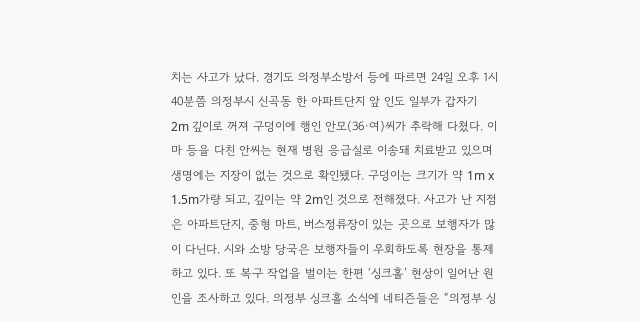치는 사고가 났다. 경기도 의정부소방서 등에 따르면 24일 오후 1시 40분쯤 의정부시 신곡동 한 아파트단지 앞 인도 일부가 갑자기 2m 깊이로 꺼져 구덩이에 행인 안모(36·여)씨가 추락해 다쳤다. 이마 등을 다친 안씨는 현재 병원 응급실로 이송돼 치료받고 있으며 생명에는 지장이 없는 것으로 확인됐다. 구덩이는 크기가 약 1m x 1.5m가량 되고, 깊이는 약 2m인 것으로 전해졌다. 사고가 난 지점은 아파트단지, 중형 마트, 버스정류장이 있는 곳으로 보행자가 많이 다닌다. 시와 소방 당국은 보행자들이 우회하도록 현장을 통제하고 있다. 또 복구 작업을 벌이는 한편 ‘싱크홀’ 현상이 일어난 원인을 조사하고 있다. 의정부 싱크홀 소식에 네티즌들은 “의정부 싱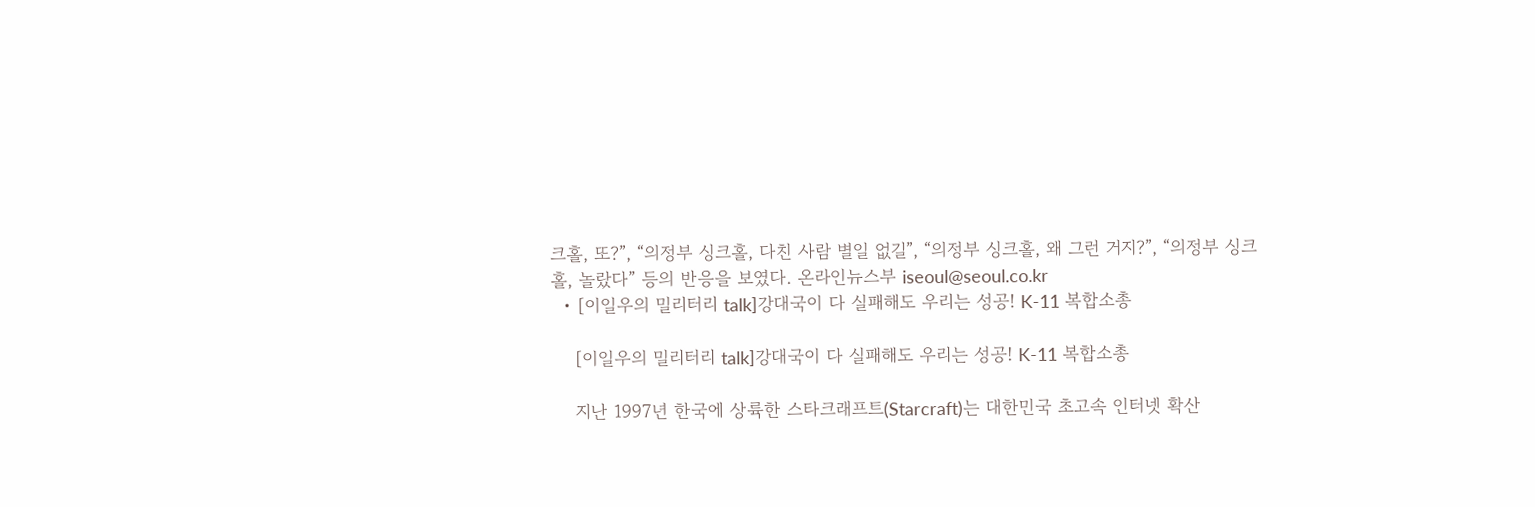크홀, 또?”, “의정부 싱크홀, 다친 사람 별일 없길”, “의정부 싱크홀, 왜 그런 거지?”, “의정부 싱크홀, 놀랐다” 등의 반응을 보였다. 온라인뉴스부 iseoul@seoul.co.kr
  • [이일우의 밀리터리 talk]강대국이 다 실패해도 우리는 성공! K-11 복합소총

    [이일우의 밀리터리 talk]강대국이 다 실패해도 우리는 성공! K-11 복합소총

    지난 1997년 한국에 상륙한 스타크래프트(Starcraft)는 대한민국 초고속 인터넷 확산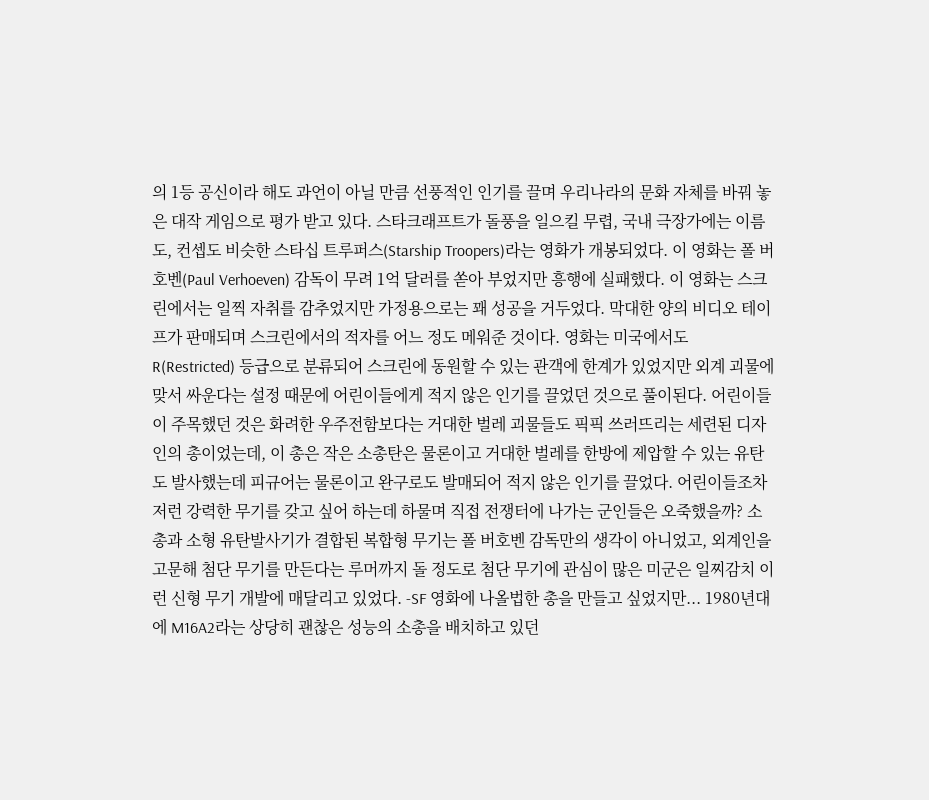의 1등 공신이라 해도 과언이 아닐 만큼 선풍적인 인기를 끌며 우리나라의 문화 자체를 바꿔 놓은 대작 게임으로 평가 받고 있다. 스타크래프트가 돌풍을 일으킬 무렵, 국내 극장가에는 이름도, 컨셉도 비슷한 스타십 트루퍼스(Starship Troopers)라는 영화가 개봉되었다. 이 영화는 폴 버호벤(Paul Verhoeven) 감독이 무려 1억 달러를 쏟아 부었지만 흥행에 실패했다. 이 영화는 스크린에서는 일찍 자취를 감추었지만 가정용으로는 꽤 성공을 거두었다. 막대한 양의 비디오 테이프가 판매되며 스크린에서의 적자를 어느 정도 메워준 것이다. 영화는 미국에서도 R(Restricted) 등급으로 분류되어 스크린에 동원할 수 있는 관객에 한계가 있었지만 외계 괴물에 맞서 싸운다는 설정 때문에 어린이들에게 적지 않은 인기를 끌었던 것으로 풀이된다. 어린이들이 주목했던 것은 화려한 우주전함보다는 거대한 벌레 괴물들도 픽픽 쓰러뜨리는 세련된 디자인의 총이었는데, 이 총은 작은 소총탄은 물론이고 거대한 벌레를 한방에 제압할 수 있는 유탄도 발사했는데 피규어는 물론이고 완구로도 발매되어 적지 않은 인기를 끌었다. 어린이들조차 저런 강력한 무기를 갖고 싶어 하는데 하물며 직접 전쟁터에 나가는 군인들은 오죽했을까? 소총과 소형 유탄발사기가 결합된 복합형 무기는 폴 버호벤 감독만의 생각이 아니었고, 외계인을 고문해 첨단 무기를 만든다는 루머까지 돌 정도로 첨단 무기에 관심이 많은 미군은 일찌감치 이런 신형 무기 개발에 매달리고 있었다. -SF 영화에 나올법한 총을 만들고 싶었지만... 1980년대에 M16A2라는 상당히 괜찮은 성능의 소총을 배치하고 있던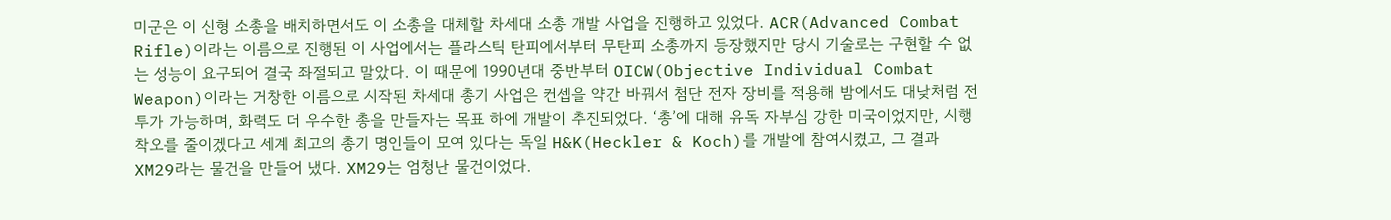미군은 이 신형 소총을 배치하면서도 이 소총을 대체할 차세대 소총 개발 사업을 진행하고 있었다. ACR(Advanced Combat Rifle)이라는 이름으로 진행된 이 사업에서는 플라스틱 탄피에서부터 무탄피 소총까지 등장했지만 당시 기술로는 구현할 수 없는 성능이 요구되어 결국 좌절되고 말았다. 이 때문에 1990년대 중반부터 OICW(Objective Individual Combat Weapon)이라는 거창한 이름으로 시작된 차세대 총기 사업은 컨셉을 약간 바꿔서 첨단 전자 장비를 적용해 밤에서도 대낮처럼 전투가 가능하며, 화력도 더 우수한 총을 만들자는 목표 하에 개발이 추진되었다. ‘총’에 대해 유독 자부심 강한 미국이었지만, 시행착오를 줄이겠다고 세계 최고의 총기 명인들이 모여 있다는 독일 H&K(Heckler & Koch)를 개발에 참여시켰고, 그 결과 XM29라는 물건을 만들어 냈다. XM29는 엄청난 물건이었다.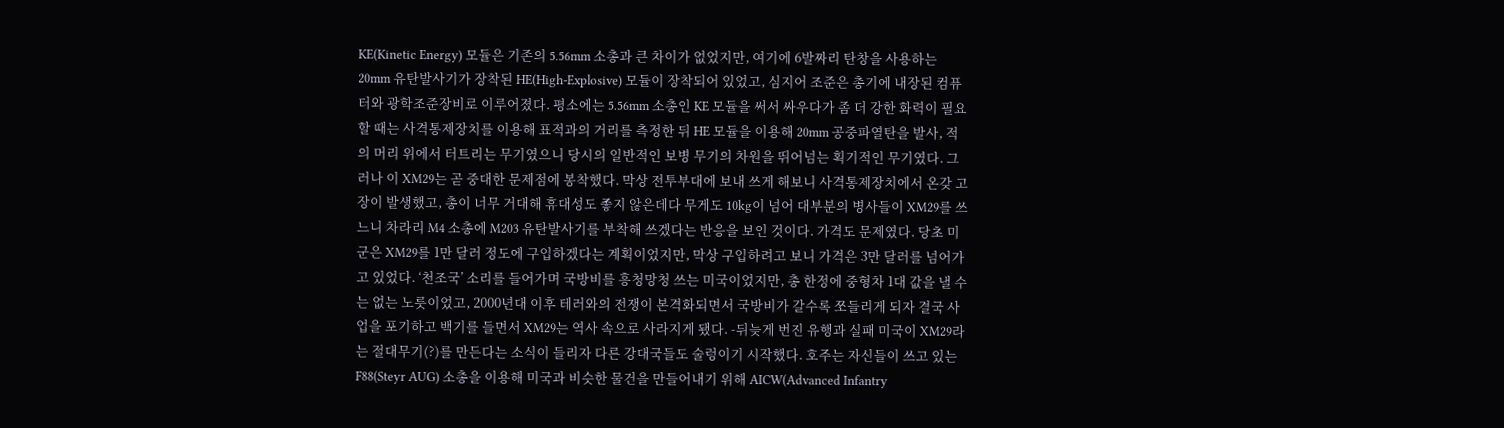KE(Kinetic Energy) 모듈은 기존의 5.56mm 소총과 큰 차이가 없었지만, 여기에 6발짜리 탄창을 사용하는 20mm 유탄발사기가 장착된 HE(High-Explosive) 모듈이 장착되어 있었고, 심지어 조준은 총기에 내장된 컴퓨터와 광학조준장비로 이루어졌다. 평소에는 5.56mm 소총인 KE 모듈을 써서 싸우다가 좀 더 강한 화력이 필요할 때는 사격통제장치를 이용해 표적과의 거리를 측정한 뒤 HE 모듈을 이용해 20mm 공중파열탄을 발사, 적의 머리 위에서 터트리는 무기였으니 당시의 일반적인 보병 무기의 차원을 뛰어넘는 획기적인 무기였다. 그러나 이 XM29는 곧 중대한 문제점에 봉착했다. 막상 전투부대에 보내 쓰게 해보니 사격통제장치에서 온갖 고장이 발생했고, 총이 너무 거대해 휴대성도 좋지 않은데다 무게도 10kg이 넘어 대부분의 병사들이 XM29를 쓰느니 차라리 M4 소총에 M203 유탄발사기를 부착해 쓰겠다는 반응을 보인 것이다. 가격도 문제였다. 당초 미군은 XM29를 1만 달러 정도에 구입하겠다는 계획이었지만, 막상 구입하려고 보니 가격은 3만 달러를 넘어가고 있었다. ‘천조국’ 소리를 들어가며 국방비를 흥청망청 쓰는 미국이었지만, 총 한정에 중형차 1대 값을 낼 수는 없는 노릇이었고, 2000년대 이후 테러와의 전쟁이 본격화되면서 국방비가 갈수록 쪼들리게 되자 결국 사업을 포기하고 백기를 들면서 XM29는 역사 속으로 사라지게 됐다. -뒤늦게 번진 유행과 실패 미국이 XM29라는 절대무기(?)를 만든다는 소식이 들리자 다른 강대국들도 술렁이기 시작했다. 호주는 자신들이 쓰고 있는 F88(Steyr AUG) 소총을 이용해 미국과 비슷한 물건을 만들어내기 위해 AICW(Advanced Infantry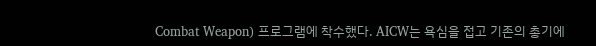Combat Weapon) 프로그램에 착수했다. AICW는 욕심을 접고 기존의 총기에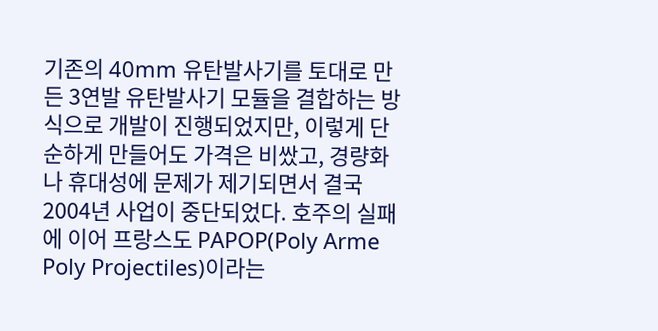기존의 40mm 유탄발사기를 토대로 만든 3연발 유탄발사기 모듈을 결합하는 방식으로 개발이 진행되었지만, 이렇게 단순하게 만들어도 가격은 비쌌고, 경량화나 휴대성에 문제가 제기되면서 결국 2004년 사업이 중단되었다. 호주의 실패에 이어 프랑스도 PAPOP(Poly Arme Poly Projectiles)이라는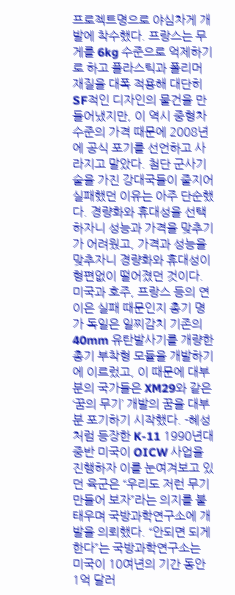프로젝트명으로 야심차게 개발에 착수했다. 프랑스는 무게를 6kg 수준으로 억제하기로 하고 플라스틱과 폴리머 재질을 대폭 적용해 대단히 SF적인 디자인의 물건을 만들어냈지만, 이 역시 중형차 수준의 가격 때문에 2008년에 공식 포기를 선언하고 사라지고 말았다. 첨단 군사기술을 가진 강대국들이 줄지어 실패했던 이유는 아주 단순했다. 경량화와 휴대성을 선택하자니 성능과 가격을 맞추기가 어려웠고, 가격과 성능을 맞추자니 경량화와 휴대성이 형편없이 떨어졌던 것이다. 미국과 호주, 프랑스 등의 연이은 실패 때문인지 총기 명가 독일은 일찌감치 기존의 40mm 유탄발사기를 개량한 총기 부착형 모듈을 개발하기에 이르렀고, 이 때문에 대부분의 국가들은 XM29와 같은 ‘꿈의 무기’ 개발의 꿈을 대부분 포기하기 시작했다. -혜성처럼 등장한 K-11 1990년대 중반 미국이 OICW 사업을 진행하자 이를 눈여겨보고 있던 육군은 “우리도 저런 무기 만들어 보자”라는 의지를 불태우며 국방과학연구소에 개발을 의뢰했다. “안되면 되게 한다”는 국방과학연구소는 미국이 10여년의 기간 동안 1억 달러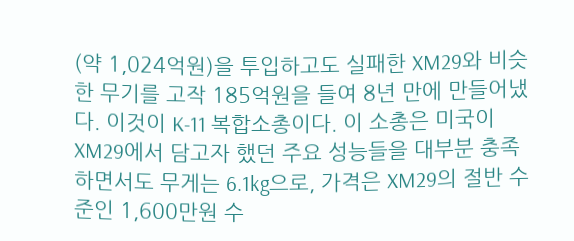(약 1,024억원)을 투입하고도 실패한 XM29와 비슷한 무기를 고작 185억원을 들여 8년 만에 만들어냈다. 이것이 K-11 복합소총이다. 이 소총은 미국이 XM29에서 담고자 했던 주요 성능들을 대부분 충족하면서도 무게는 6.1kg으로, 가격은 XM29의 절반 수준인 1,600만원 수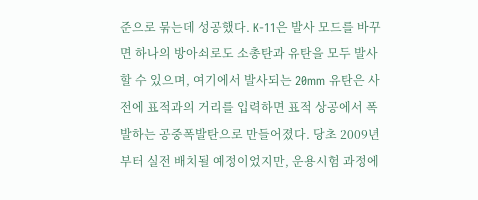준으로 묶는데 성공했다. K-11은 발사 모드를 바꾸면 하나의 방아쇠로도 소총탄과 유탄을 모두 발사할 수 있으며, 여기에서 발사되는 20mm 유탄은 사전에 표적과의 거리를 입력하면 표적 상공에서 폭발하는 공중폭발탄으로 만들어졌다. 당초 2009년부터 실전 배치될 예정이었지만, 운용시험 과정에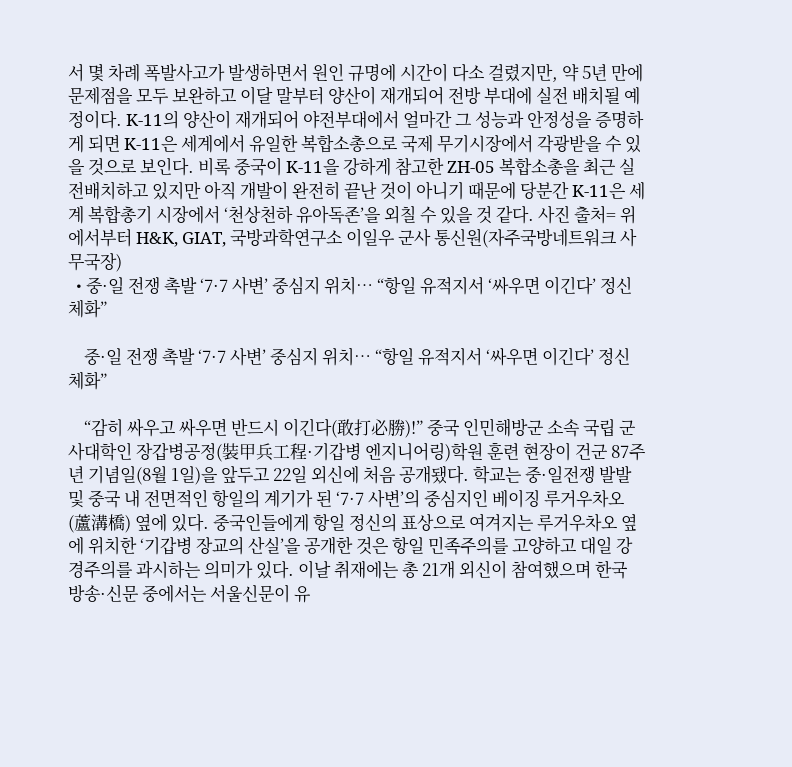서 몇 차례 폭발사고가 발생하면서 원인 규명에 시간이 다소 걸렸지만, 약 5년 만에 문제점을 모두 보완하고 이달 말부터 양산이 재개되어 전방 부대에 실전 배치될 예정이다. K-11의 양산이 재개되어 야전부대에서 얼마간 그 성능과 안정성을 증명하게 되면 K-11은 세계에서 유일한 복합소총으로 국제 무기시장에서 각광받을 수 있을 것으로 보인다. 비록 중국이 K-11을 강하게 참고한 ZH-05 복합소총을 최근 실전배치하고 있지만 아직 개발이 완전히 끝난 것이 아니기 때문에 당분간 K-11은 세계 복합총기 시장에서 ‘천상천하 유아독존’을 외칠 수 있을 것 같다. 사진 출처= 위에서부터 H&K, GIAT, 국방과학연구소 이일우 군사 통신원(자주국방네트워크 사무국장)
  • 중·일 전쟁 촉발 ‘7·7 사변’ 중심지 위치… “항일 유적지서 ‘싸우면 이긴다’ 정신 체화”

    중·일 전쟁 촉발 ‘7·7 사변’ 중심지 위치… “항일 유적지서 ‘싸우면 이긴다’ 정신 체화”

    “감히 싸우고 싸우면 반드시 이긴다(敢打必勝)!” 중국 인민해방군 소속 국립 군사대학인 장갑병공정(裝甲兵工程·기갑병 엔지니어링)학원 훈련 현장이 건군 87주년 기념일(8월 1일)을 앞두고 22일 외신에 처음 공개됐다. 학교는 중·일전쟁 발발 및 중국 내 전면적인 항일의 계기가 된 ‘7·7 사변’의 중심지인 베이징 루거우차오(蘆溝橋) 옆에 있다. 중국인들에게 항일 정신의 표상으로 여겨지는 루거우차오 옆에 위치한 ‘기갑병 장교의 산실’을 공개한 것은 항일 민족주의를 고양하고 대일 강경주의를 과시하는 의미가 있다. 이날 취재에는 총 21개 외신이 참여했으며 한국 방송·신문 중에서는 서울신문이 유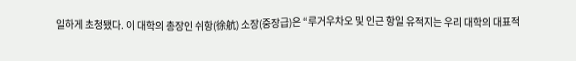일하게 초청됐다. 이 대학의 총장인 쉬항(徐航) 소장(중장급)은 “루거우차오 및 인근 항일 유적지는 우리 대학의 대표적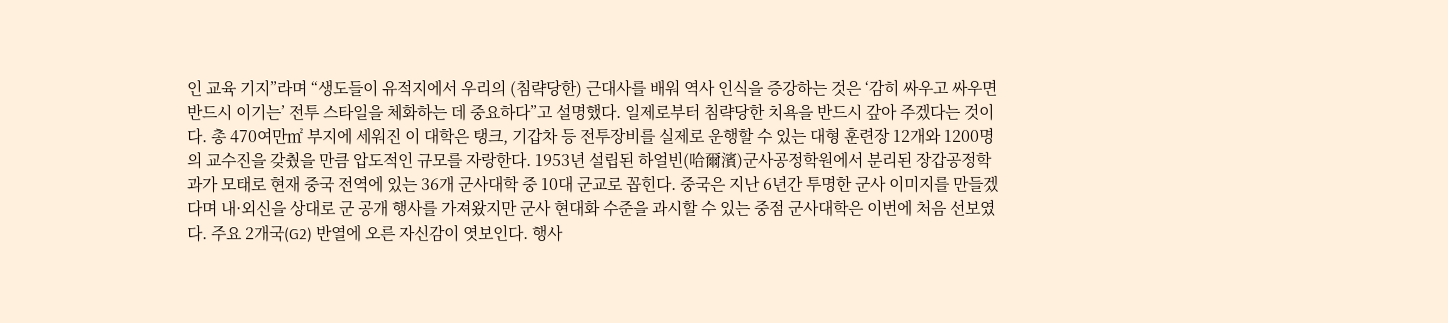인 교육 기지”라며 “생도들이 유적지에서 우리의 (침략당한) 근대사를 배워 역사 인식을 증강하는 것은 ‘감히 싸우고 싸우면 반드시 이기는’ 전투 스타일을 체화하는 데 중요하다”고 설명했다. 일제로부터 침략당한 치욕을 반드시 갚아 주겠다는 것이다. 총 470여만㎡ 부지에 세워진 이 대학은 탱크, 기갑차 등 전투장비를 실제로 운행할 수 있는 대형 훈련장 12개와 1200명의 교수진을 갖췄을 만큼 압도적인 규모를 자랑한다. 1953년 설립된 하얼빈(哈爾濱)군사공정학원에서 분리된 장갑공정학과가 모태로 현재 중국 전역에 있는 36개 군사대학 중 10대 군교로 꼽힌다. 중국은 지난 6년간 투명한 군사 이미지를 만들겠다며 내·외신을 상대로 군 공개 행사를 가져왔지만 군사 현대화 수준을 과시할 수 있는 중점 군사대학은 이번에 처음 선보였다. 주요 2개국(G2) 반열에 오른 자신감이 엿보인다. 행사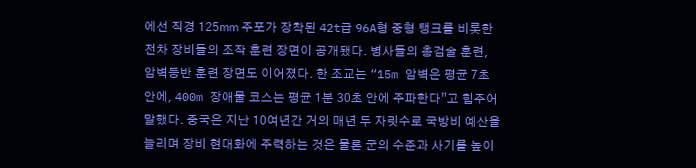에선 직경 125㎜ 주포가 장착된 42t급 96A형 중형 탱크를 비롯한 전차 장비들의 조작 훈련 장면이 공개됐다. 병사들의 총검술 훈련, 암벽등반 훈련 장면도 이어졌다. 한 조교는 “15m 암벽은 평균 7초 안에, 400m 장애물 코스는 평균 1분 30초 안에 주파한다”고 힘주어 말했다. 중국은 지난 10여년간 거의 매년 두 자릿수로 국방비 예산을 늘리며 장비 현대화에 주력하는 것은 물론 군의 수준과 사기를 높이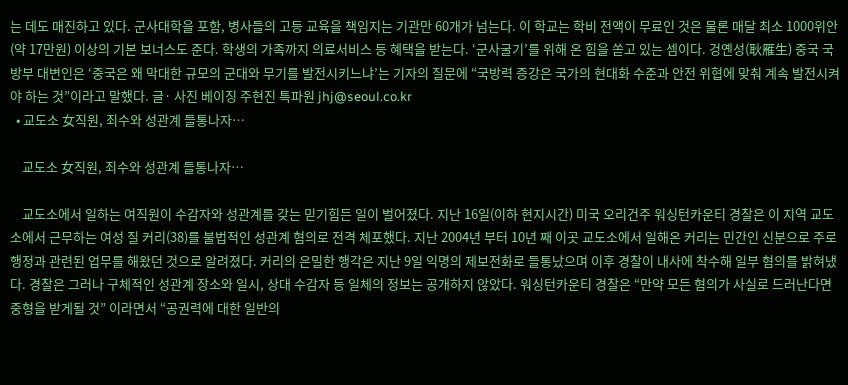는 데도 매진하고 있다. 군사대학을 포함, 병사들의 고등 교육을 책임지는 기관만 60개가 넘는다. 이 학교는 학비 전액이 무료인 것은 물론 매달 최소 1000위안(약 17만원) 이상의 기본 보너스도 준다. 학생의 가족까지 의료서비스 등 혜택을 받는다. ‘군사굴기’를 위해 온 힘을 쏟고 있는 셈이다. 겅옌성(耿雁生) 중국 국방부 대변인은 ‘중국은 왜 막대한 규모의 군대와 무기를 발전시키느냐’는 기자의 질문에 “국방력 증강은 국가의 현대화 수준과 안전 위협에 맞춰 계속 발전시켜야 하는 것”이라고 말했다. 글· 사진 베이징 주현진 특파원 jhj@seoul.co.kr
  • 교도소 女직원, 죄수와 성관계 들통나자…

    교도소 女직원, 죄수와 성관계 들통나자…

    교도소에서 일하는 여직원이 수감자와 성관계를 갖는 믿기힘든 일이 벌어졌다. 지난 16일(이하 현지시간) 미국 오리건주 워싱턴카운티 경찰은 이 지역 교도소에서 근무하는 여성 질 커리(38)를 불법적인 성관계 혐의로 전격 체포했다. 지난 2004년 부터 10년 째 이곳 교도소에서 일해온 커리는 민간인 신분으로 주로 행정과 관련된 업무를 해왔던 것으로 알려졌다. 커리의 은밀한 행각은 지난 9일 익명의 제보전화로 들통났으며 이후 경찰이 내사에 착수해 일부 혐의를 밝혀냈다. 경찰은 그러나 구체적인 성관계 장소와 일시, 상대 수감자 등 일체의 정보는 공개하지 않았다. 워싱턴카운티 경찰은 “만약 모든 혐의가 사실로 드러난다면 중형을 받게될 것” 이라면서 “공권력에 대한 일반의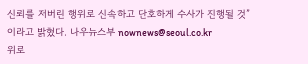신뢰를 저버린 행위로 신속하고 단호하게 수사가 진행될 것”이라고 밝혔다. 나우뉴스부 nownews@seoul.co.kr
위로